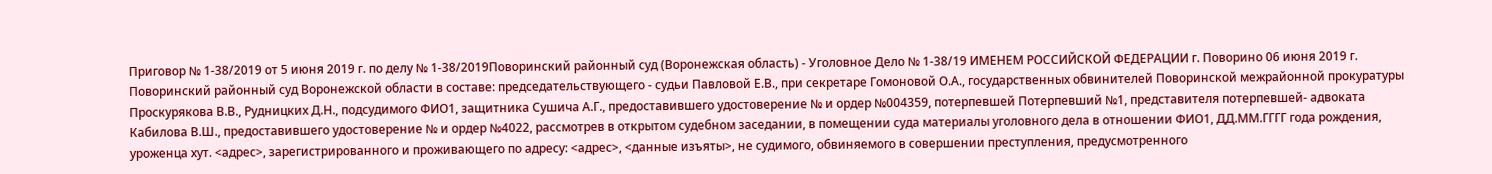Приговор № 1-38/2019 от 5 июня 2019 г. по делу № 1-38/2019Поворинский районный суд (Воронежская область) - Уголовное Дело № 1-38/19 ИМЕНЕМ РОССИЙСКОЙ ФЕДЕРАЦИИ г. Поворино 06 июня 2019 г. Поворинский районный суд Воронежской области в составе: председательствующего - судьи Павловой Е.В., при секретаре Гомоновой О.А., государственных обвинителей Поворинской межрайонной прокуратуры Проскурякова В.В., Рудницких Д.Н., подсудимого ФИО1, защитника Сушича А.Г., предоставившего удостоверение № и ордер №004359, потерпевшей Потерпевший №1, представителя потерпевшей- адвоката Кабилова В.Ш., предоставившего удостоверение № и ордер №4022, рассмотрев в открытом судебном заседании, в помещении суда материалы уголовного дела в отношении ФИО1, ДД.ММ.ГГГГ года рождения, уроженца хут. <адрес>, зарегистрированного и проживающего по адресу: <адрес>, <данные изъяты>, не судимого, обвиняемого в совершении преступления, предусмотренного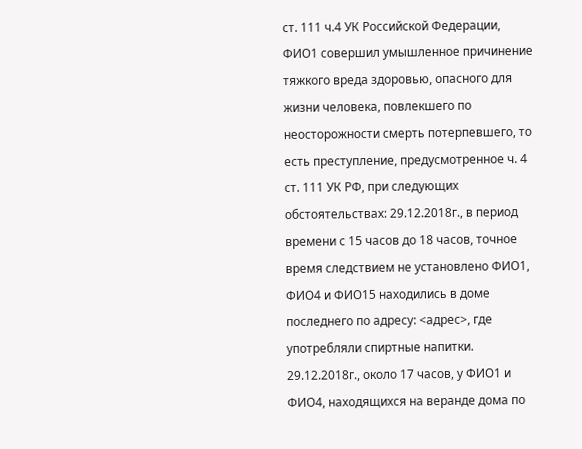ст. 111 ч.4 УК Российской Федерации, ФИО1 совершил умышленное причинение тяжкого вреда здоровью, опасного для жизни человека, повлекшего по неосторожности смерть потерпевшего, то есть преступление, предусмотренное ч. 4 ст. 111 УК РФ, при следующих обстоятельствах: 29.12.2018г., в период времени с 15 часов до 18 часов, точное время следствием не установлено ФИО1, ФИО4 и ФИО15 находились в доме последнего по адресу: <адрес>, где употребляли спиртные напитки. 29.12.2018г., около 17 часов, у ФИО1 и ФИО4, находящихся на веранде дома по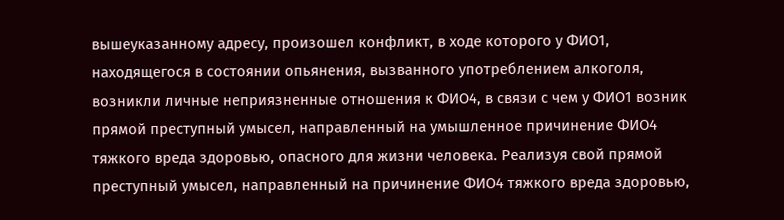вышеуказанному адресу, произошел конфликт, в ходе которого у ФИО1, находящегося в состоянии опьянения, вызванного употреблением алкоголя, возникли личные неприязненные отношения к ФИО4, в связи с чем у ФИО1 возник прямой преступный умысел, направленный на умышленное причинение ФИО4 тяжкого вреда здоровью, опасного для жизни человека. Реализуя свой прямой преступный умысел, направленный на причинение ФИО4 тяжкого вреда здоровью,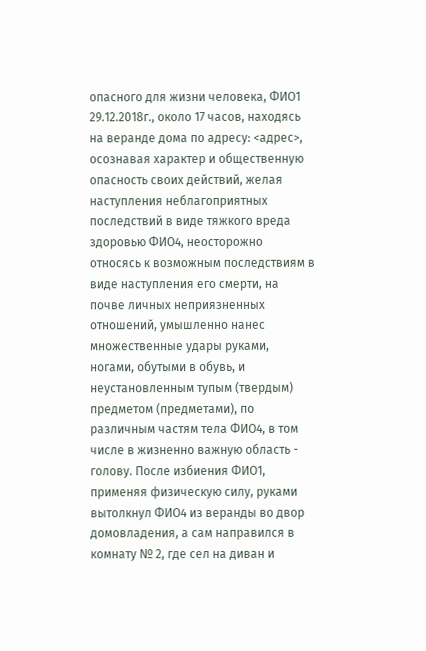опасного для жизни человека, ФИО1 29.12.2018г., около 17 часов, находясь на веранде дома по адресу: <адрес>, осознавая характер и общественную опасность своих действий, желая наступления неблагоприятных последствий в виде тяжкого вреда здоровью ФИО4, неосторожно относясь к возможным последствиям в виде наступления его смерти, на почве личных неприязненных отношений, умышленно нанес множественные удары руками, ногами, обутыми в обувь, и неустановленным тупым (твердым) предметом (предметами), по различным частям тела ФИО4, в том числе в жизненно важную область - голову. После избиения ФИО1, применяя физическую силу, руками вытолкнул ФИО4 из веранды во двор домовладения, а сам направился в комнату № 2, где сел на диван и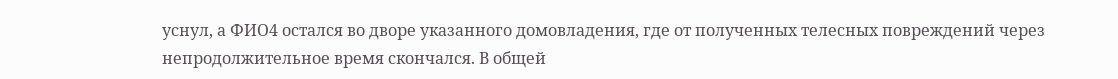уснул, а ФИО4 остался во дворе указанного домовладения, где от полученных телесных повреждений через непродолжительное время скончался. В общей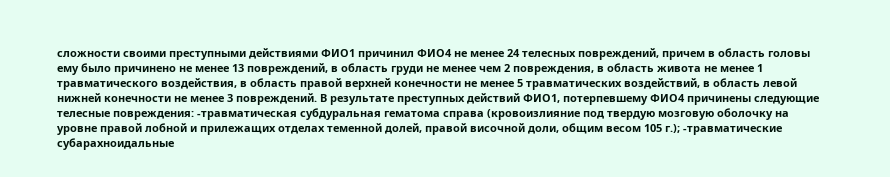сложности своими преступными действиями ФИО1 причинил ФИО4 не менее 24 телесных повреждений, причем в область головы ему было причинено не менее 13 повреждений, в область груди не менее чем 2 повреждения, в область живота не менее 1 травматического воздействия, в область правой верхней конечности не менее 5 травматических воздействий, в область левой нижней конечности не менее 3 повреждений. В результате преступных действий ФИО1, потерпевшему ФИО4 причинены следующие телесные повреждения: -травматическая субдуральная гематома справа (кровоизлияние под твердую мозговую оболочку на уровне правой лобной и прилежащих отделах теменной долей, правой височной доли, общим весом 105 г.); -травматические субарахноидальные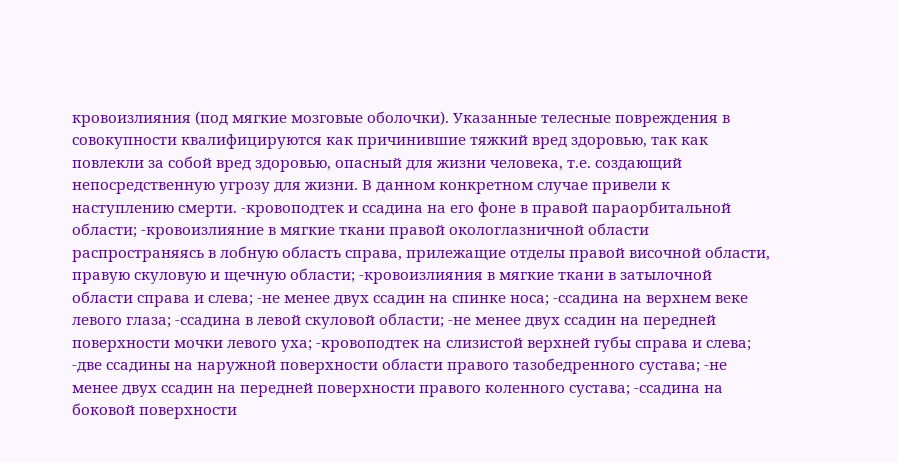кровоизлияния (под мягкие мозговые оболочки). Указанные телесные повреждения в совокупности квалифицируются как причинившие тяжкий вред здоровью, так как повлекли за собой вред здоровью, опасный для жизни человека, т.е. создающий непосредственную угрозу для жизни. В данном конкретном случае привели к наступлению смерти. -кровоподтек и ссадина на его фоне в правой параорбитальной области; -кровоизлияние в мягкие ткани правой окологлазничной области распространяясь в лобную область справа, прилежащие отделы правой височной области, правую скуловую и щечную области; -кровоизлияния в мягкие ткани в затылочной области справа и слева; -не менее двух ссадин на спинке носа; -ссадина на верхнем веке левого глаза; -ссадина в левой скуловой области; -не менее двух ссадин на передней поверхности мочки левого уха; -кровоподтек на слизистой верхней губы справа и слева; -две ссадины на наружной поверхности области правого тазобедренного сустава; -не менее двух ссадин на передней поверхности правого коленного сустава; -ссадина на боковой поверхности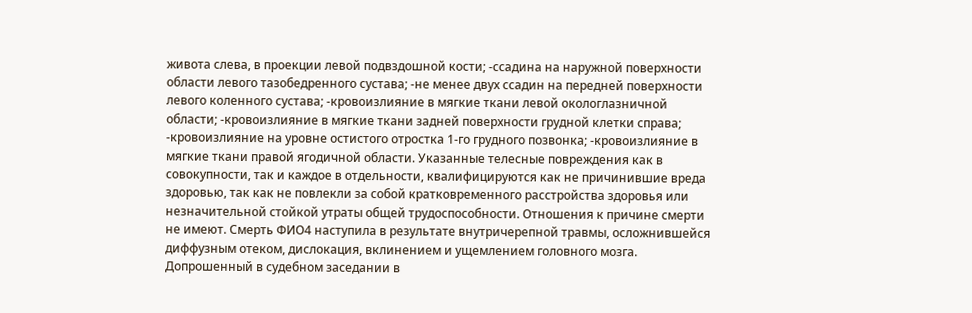живота слева, в проекции левой подвздошной кости; -ссадина на наружной поверхности области левого тазобедренного сустава; -не менее двух ссадин на передней поверхности левого коленного сустава; -кровоизлияние в мягкие ткани левой окологлазничной области; -кровоизлияние в мягкие ткани задней поверхности грудной клетки справа; -кровоизлияние на уровне остистого отростка 1-го грудного позвонка; -кровоизлияние в мягкие ткани правой ягодичной области. Указанные телесные повреждения как в совокупности, так и каждое в отдельности, квалифицируются как не причинившие вреда здоровью, так как не повлекли за собой кратковременного расстройства здоровья или незначительной стойкой утраты общей трудоспособности. Отношения к причине смерти не имеют. Смерть ФИО4 наступила в результате внутричерепной травмы, осложнившейся диффузным отеком, дислокация, вклинением и ущемлением головного мозга. Допрошенный в судебном заседании в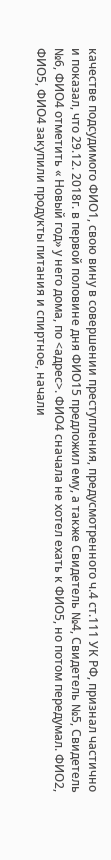качестве подсудимого ФИО1, свою вину в совершении преступления, предусмотренного ч.4 ст.111 УК РФ, признал частично и показал, что 29.12. 2018г. в первой половине дня ФИО15 предложил ему, а также Свидетель №4, Свидетель №5, Свидетель №6, ФИО4 отметить « Новый год» у него дома, по <адрес>. ФИО4 сначала не хотел ехать к ФИО5, но потом передумал. ФИО2, ФИО5, ФИО4 закупили продукты питания и спиртное, начали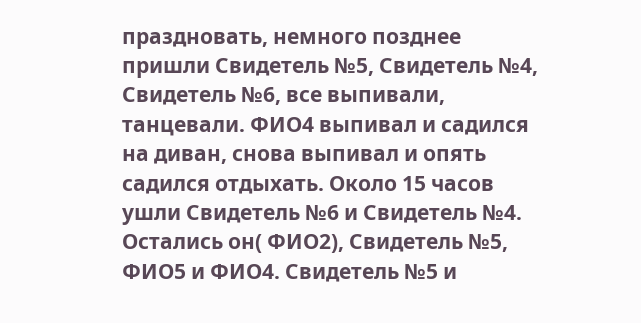праздновать, немного позднее пришли Свидетель №5, Свидетель №4, Свидетель №6, все выпивали, танцевали. ФИО4 выпивал и садился на диван, снова выпивал и опять садился отдыхать. Около 15 часов ушли Свидетель №6 и Свидетель №4. Остались он( ФИО2), Свидетель №5, ФИО5 и ФИО4. Свидетель №5 и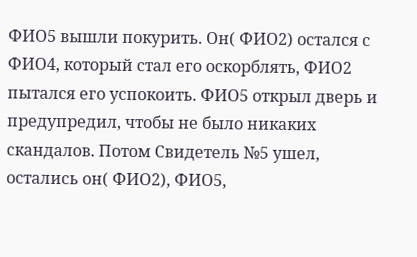ФИО5 вышли покурить. Он( ФИО2) остался с ФИО4, который стал его оскорблять, ФИО2 пытался его успокоить. ФИО5 открыл дверь и предупредил, чтобы не было никаких скандалов. Потом Свидетель №5 ушел, остались он( ФИО2), ФИО5,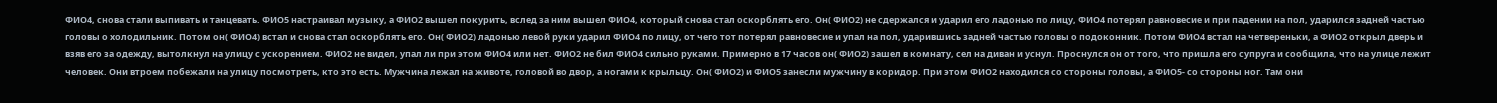ФИО4, снова стали выпивать и танцевать. ФИО5 настраивал музыку, а ФИО2 вышел покурить, вслед за ним вышел ФИО4, который снова стал оскорблять его. Он( ФИО2) не сдержался и ударил его ладонью по лицу, ФИО4 потерял равновесие и при падении на пол, ударился задней частью головы о холодильник. Потом он( ФИО4) встал и снова стал оскорблять его. Он( ФИО2) ладонью левой руки ударил ФИО4 по лицу, от чего тот потерял равновесие и упал на пол, ударившись задней частью головы о подоконник. Потом ФИО4 встал на четвереньки, а ФИО2 открыл дверь и взяв его за одежду, вытолкнул на улицу с ускорением. ФИО2 не видел, упал ли при этом ФИО4 или нет. ФИО2 не бил ФИО4 сильно руками. Примерно в 17 часов он( ФИО2) зашел в комнату, сел на диван и уснул. Проснулся он от того, что пришла его супруга и сообщила, что на улице лежит человек. Они втроем побежали на улицу посмотреть, кто это есть. Мужчина лежал на животе, головой во двор, а ногами к крыльцу. Он( ФИО2) и ФИО5 занесли мужчину в коридор. При этом ФИО2 находился со стороны головы, а ФИО5- со стороны ног. Там они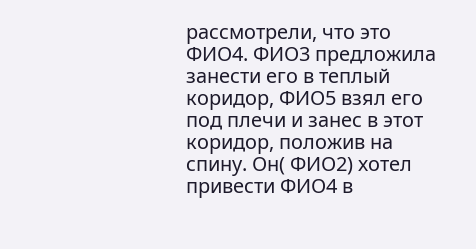рассмотрели, что это ФИО4. ФИО3 предложила занести его в теплый коридор, ФИО5 взял его под плечи и занес в этот коридор, положив на спину. Он( ФИО2) хотел привести ФИО4 в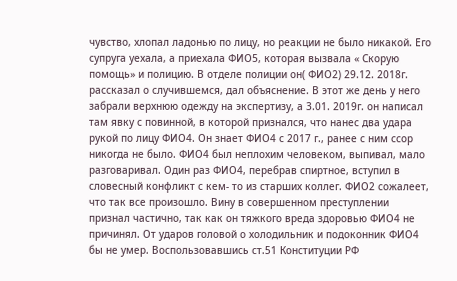чувство, хлопал ладонью по лицу, но реакции не было никакой. Его супруга уехала, а приехала ФИО5, которая вызвала « Скорую помощь» и полицию. В отделе полиции он( ФИО2) 29.12. 2018г. рассказал о случившемся, дал объяснение. В этот же день у него забрали верхнюю одежду на экспертизу, а 3.01. 2019г. он написал там явку с повинной, в которой признался, что нанес два удара рукой по лицу ФИО4. Он знает ФИО4 с 2017 г., ранее с ним ссор никогда не было. ФИО4 был неплохим человеком, выпивал, мало разговаривал. Один раз ФИО4, перебрав спиртное, вступил в словесный конфликт с кем- то из старших коллег. ФИО2 сожалеет, что так все произошло. Вину в совершенном преступлении признал частично, так как он тяжкого вреда здоровью ФИО4 не причинял. От ударов головой о холодильник и подоконник ФИО4 бы не умер. Воспользовавшись ст.51 Конституции РФ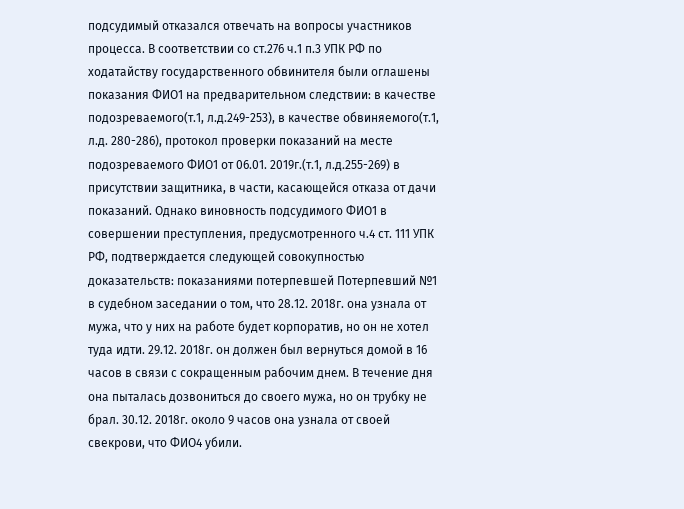подсудимый отказался отвечать на вопросы участников процесса. В соответствии со ст.276 ч.1 п.3 УПК РФ по ходатайству государственного обвинителя были оглашены показания ФИО1 на предварительном следствии: в качестве подозреваемого(т.1, л.д.249-253), в качестве обвиняемого(т.1, л.д. 280-286), протокол проверки показаний на месте подозреваемого ФИО1 от 06.01. 2019г.(т.1, л.д.255-269) в присутствии защитника, в части, касающейся отказа от дачи показаний. Однако виновность подсудимого ФИО1 в совершении преступления, предусмотренного ч.4 ст. 111 УПК РФ, подтверждается следующей совокупностью доказательств: показаниями потерпевшей Потерпевший №1 в судебном заседании о том, что 28.12. 2018г. она узнала от мужа, что у них на работе будет корпоратив, но он не хотел туда идти. 29.12. 2018г. он должен был вернуться домой в 16 часов в связи с сокращенным рабочим днем. В течение дня она пыталась дозвониться до своего мужа, но он трубку не брал. 30.12. 2018г. около 9 часов она узнала от своей свекрови, что ФИО4 убили.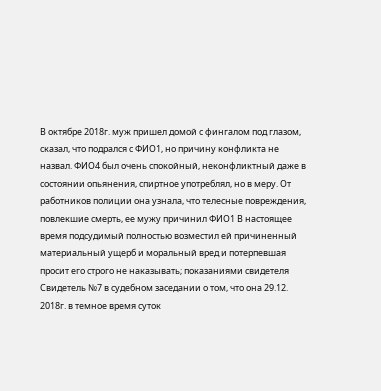В октябре 2018г. муж пришел домой с фингалом под глазом, сказал, что подрался с ФИО1, но причину конфликта не назвал. ФИО4 был очень спокойный, неконфликтный даже в состоянии опьянения, спиртное употреблял, но в меру. От работников полиции она узнала, что телесные повреждения, повлекшие смерть, ее мужу причинил ФИО1 В настоящее время подсудимый полностью возместил ей причиненный материальный ущерб и моральный вред и потерпевшая просит его строго не наказывать; показаниями свидетеля Свидетель №7 в судебном заседании о том, что она 29.12. 2018г. в темное время суток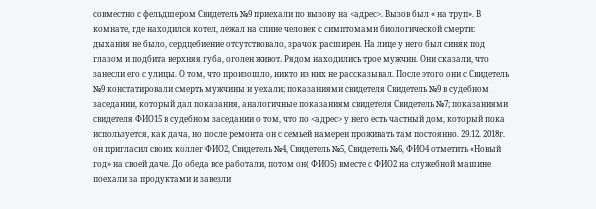совместно с фельдшером Свидетель №9 приехали по вызову на <адрес>. Вызов был « на труп». В комнате, где находился котел, лежал на спине человек с симптомами биологической смерти: дыхания не было, сердцебиение отсутствовало, зрачок расширен. На лице у него был синяк под глазом и подбита верхняя губа, оголен живот. Рядом находились трое мужчин. Они сказали, что занесли его с улицы. О том, что произошло, никто из них не рассказывал. После этого они с Свидетель №9 констатировали смерть мужчины и уехали; показаниями свидетеля Свидетель №9 в судебном заседании, который дал показания, аналогичные показаниям свидетеля Свидетель №7; показаниями свидетеля ФИО15 в судебном заседании о том, что по <адрес> у него есть частный дом, который пока используется, как дача, но после ремонта он с семьей намерен проживать там постоянно. 29.12. 2018г. он пригласил своих коллег ФИО2, Свидетель №4, Свидетель №5, Свидетель №6, ФИО4 отметить «Новый год» на своей даче. До обеда все работали, потом он( ФИО5) вместе с ФИО2 на служебной машине поехали за продуктами и завезли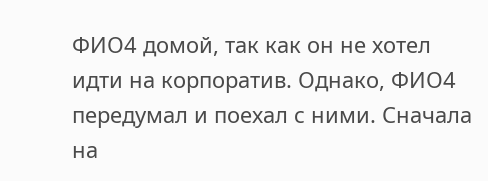ФИО4 домой, так как он не хотел идти на корпоратив. Однако, ФИО4 передумал и поехал с ними. Сначала на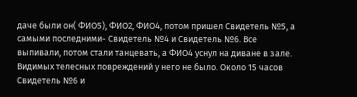даче были он( ФИО5), ФИО2, ФИО4, потом пришел Свидетель №5, а самыми последними- Свидетель №4 и Свидетель №6. Все выпивали, потом стали танцевать, а ФИО4 уснул на диване в зале. Видимых телесных повреждений у него не было. Около 15 часов Свидетель №6 и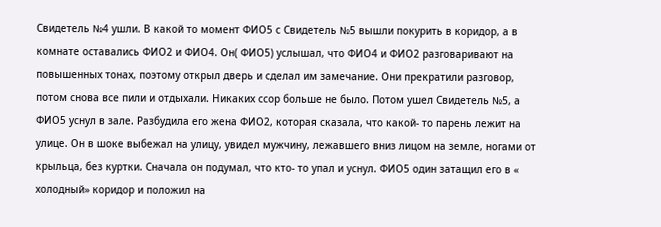Свидетель №4 ушли. В какой то момент ФИО5 с Свидетель №5 вышли покурить в коридор, а в комнате оставались ФИО2 и ФИО4. Он( ФИО5) услышал, что ФИО4 и ФИО2 разговаривают на повышенных тонах, поэтому открыл дверь и сделал им замечание. Они прекратили разговор, потом снова все пили и отдыхали. Никаких ссор больше не было. Потом ушел Свидетель №5, а ФИО5 уснул в зале. Разбудила его жена ФИО2, которая сказала, что какой- то парень лежит на улице. Он в шоке выбежал на улицу, увидел мужчину, лежавшего вниз лицом на земле, ногами от крыльца, без куртки. Сначала он подумал, что кто- то упал и уснул. ФИО5 один затащил его в « холодный» коридор и положил на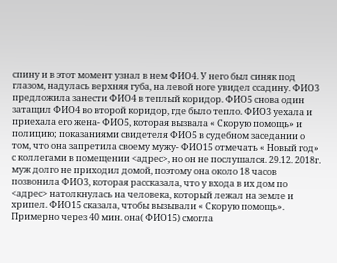спину и в этот момент узнал в нем ФИО4. У него был синяк под глазом, надулась верхняя губа, на левой ноге увидел ссадину. ФИО3 предложила занести ФИО4 в теплый коридор. ФИО5 снова один затащил ФИО4 во второй коридор, где было тепло. ФИО3 уехала и приехала его жена- ФИО5, которая вызвала « Скорую помощь» и полицию; показаниями свидетеля ФИО5 в судебном заседании о том, что она запретила своему мужу- ФИО15 отмечать « Новый год» с коллегами в помещении <адрес>, но он не послушался. 29.12. 2018г. муж долго не приходил домой, поэтому она около 18 часов позвонила ФИО3, которая рассказала, что у входа в их дом по <адрес> натолкнулась на человека, который лежал на земле и хрипел. ФИО15 сказала, чтобы вызывали « Скорую помощь». Примерно через 40 мин. она( ФИО15) смогла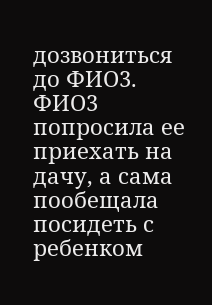дозвониться до ФИО3. ФИО3 попросила ее приехать на дачу, а сама пообещала посидеть с ребенком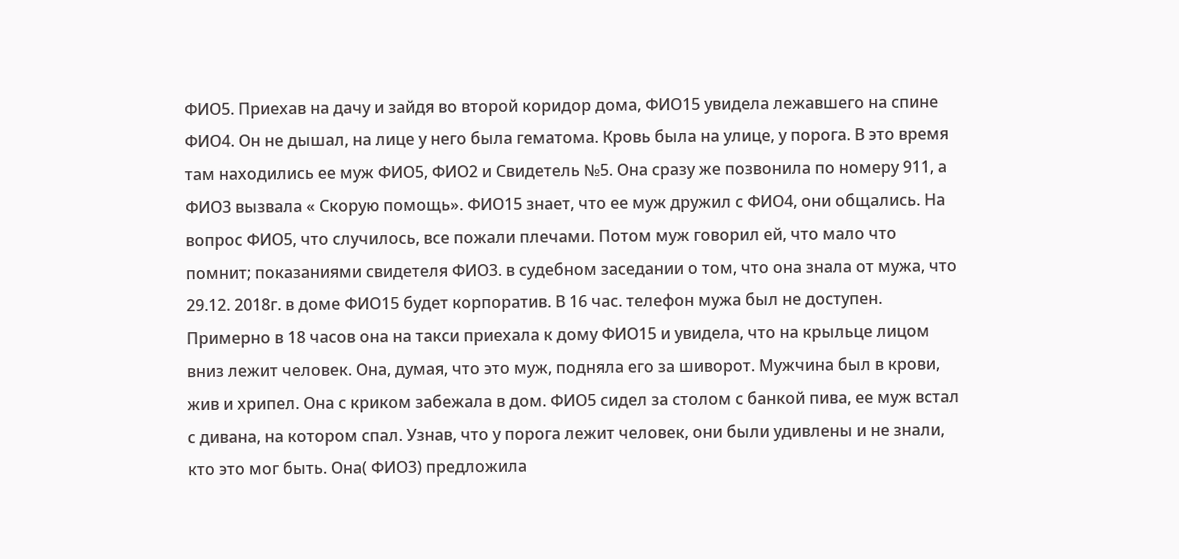ФИО5. Приехав на дачу и зайдя во второй коридор дома, ФИО15 увидела лежавшего на спине ФИО4. Он не дышал, на лице у него была гематома. Кровь была на улице, у порога. В это время там находились ее муж ФИО5, ФИО2 и Свидетель №5. Она сразу же позвонила по номеру 911, а ФИО3 вызвала « Скорую помощь». ФИО15 знает, что ее муж дружил с ФИО4, они общались. На вопрос ФИО5, что случилось, все пожали плечами. Потом муж говорил ей, что мало что помнит; показаниями свидетеля ФИО3. в судебном заседании о том, что она знала от мужа, что 29.12. 2018г. в доме ФИО15 будет корпоратив. В 16 час. телефон мужа был не доступен. Примерно в 18 часов она на такси приехала к дому ФИО15 и увидела, что на крыльце лицом вниз лежит человек. Она, думая, что это муж, подняла его за шиворот. Мужчина был в крови, жив и хрипел. Она с криком забежала в дом. ФИО5 сидел за столом с банкой пива, ее муж встал с дивана, на котором спал. Узнав, что у порога лежит человек, они были удивлены и не знали, кто это мог быть. Она( ФИО3) предложила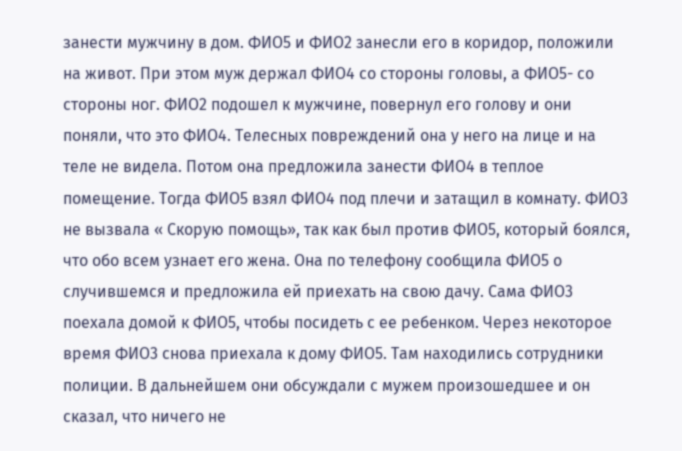занести мужчину в дом. ФИО5 и ФИО2 занесли его в коридор, положили на живот. При этом муж держал ФИО4 со стороны головы, а ФИО5- со стороны ног. ФИО2 подошел к мужчине, повернул его голову и они поняли, что это ФИО4. Телесных повреждений она у него на лице и на теле не видела. Потом она предложила занести ФИО4 в теплое помещение. Тогда ФИО5 взял ФИО4 под плечи и затащил в комнату. ФИО3 не вызвала « Скорую помощь», так как был против ФИО5, который боялся, что обо всем узнает его жена. Она по телефону сообщила ФИО5 о случившемся и предложила ей приехать на свою дачу. Сама ФИО3 поехала домой к ФИО5, чтобы посидеть с ее ребенком. Через некоторое время ФИО3 снова приехала к дому ФИО5. Там находились сотрудники полиции. В дальнейшем они обсуждали с мужем произошедшее и он сказал, что ничего не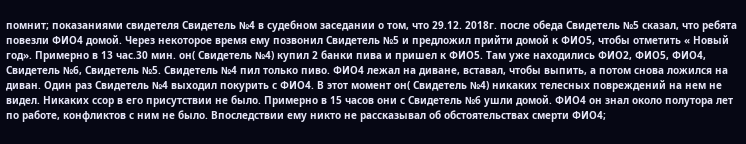помнит; показаниями свидетеля Свидетель №4 в судебном заседании о том, что 29.12. 2018г. после обеда Свидетель №5 сказал, что ребята повезли ФИО4 домой. Через некоторое время ему позвонил Свидетель №5 и предложил прийти домой к ФИО5, чтобы отметить « Новый год». Примерно в 13 час.30 мин. он( Свидетель №4) купил 2 банки пива и пришел к ФИО5. Там уже находились ФИО2, ФИО5, ФИО4, Свидетель №6, Свидетель №5. Свидетель №4 пил только пиво. ФИО4 лежал на диване, вставал, чтобы выпить, а потом снова ложился на диван. Один раз Свидетель №4 выходил покурить с ФИО4. В этот момент он( Свидетель №4) никаких телесных повреждений на нем не видел. Никаких ссор в его присутствии не было. Примерно в 15 часов они с Свидетель №6 ушли домой. ФИО4 он знал около полутора лет по работе, конфликтов с ним не было. Впоследствии ему никто не рассказывал об обстоятельствах смерти ФИО4;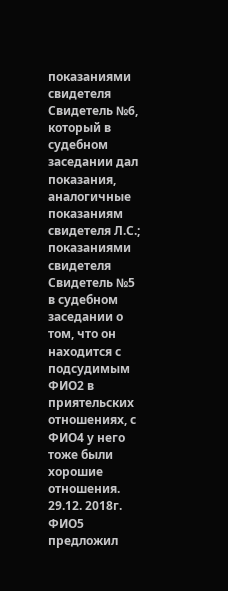показаниями свидетеля Свидетель №6, который в судебном заседании дал показания, аналогичные показаниям свидетеля Л.С.; показаниями свидетеля Свидетель №5 в судебном заседании о том, что он находится с подсудимым ФИО2 в приятельских отношениях, с ФИО4 у него тоже были хорошие отношения. 29.12. 2018г. ФИО5 предложил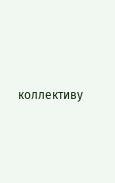коллективу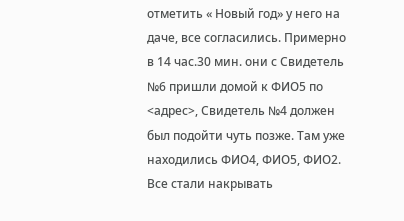отметить « Новый год» у него на даче, все согласились. Примерно в 14 час.30 мин. они с Свидетель №6 пришли домой к ФИО5 по <адрес>, Свидетель №4 должен был подойти чуть позже. Там уже находились ФИО4, ФИО5, ФИО2. Все стали накрывать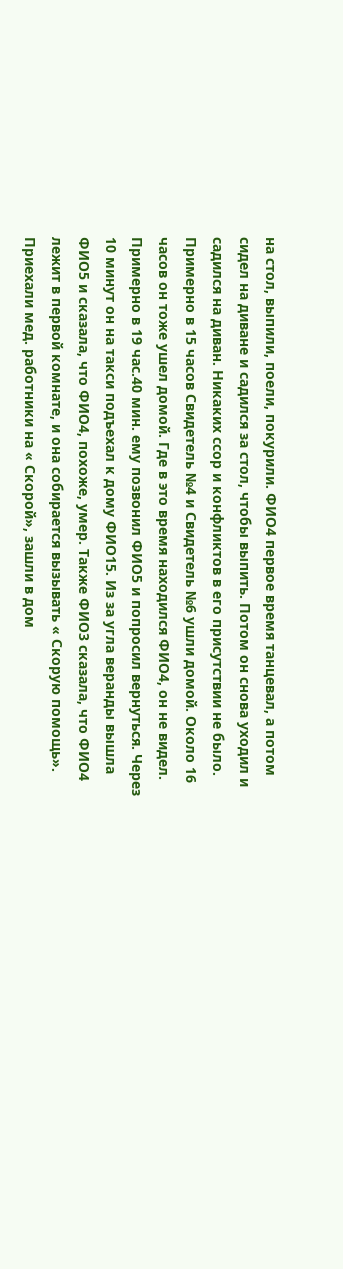на стол, выпили, поели, покурили. ФИО4 первое время танцевал, а потом сидел на диване и садился за стол, чтобы выпить. Потом он снова уходил и садился на диван. Никаких ссор и конфликтов в его присутствии не было. Примерно в 15 часов Свидетель №4 и Свидетель №6 ушли домой. Около 16 часов он тоже ушел домой. Где в это время находился ФИО4, он не видел. Примерно в 19 час.40 мин. ему позвонил ФИО5 и попросил вернуться. Через 10 минут он на такси подъехал к дому ФИО15. Из за угла веранды вышла ФИО5 и сказала, что ФИО4, похоже, умер. Также ФИО3 сказала, что ФИО4 лежит в первой комнате, и она собирается вызывать « Скорую помощь». Приехали мед. работники на « Скорой», зашли в дом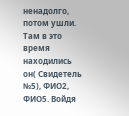ненадолго, потом ушли. Там в это время находились он( Свидетель №5), ФИО2, ФИО5. Войдя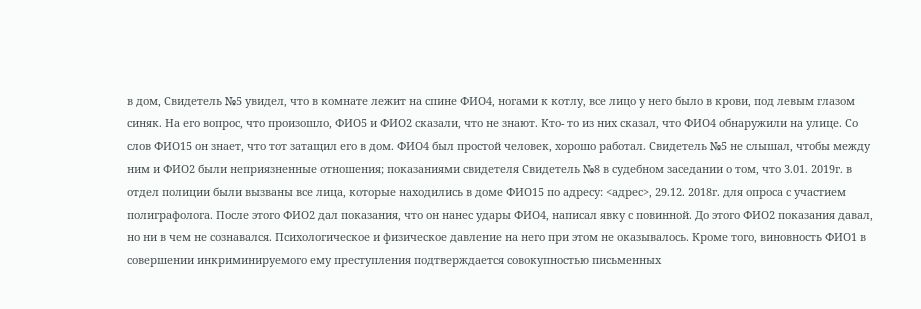в дом, Свидетель №5 увидел, что в комнате лежит на спине ФИО4, ногами к котлу, все лицо у него было в крови, под левым глазом синяк. На его вопрос, что произошло, ФИО5 и ФИО2 сказали, что не знают. Кто- то из них сказал, что ФИО4 обнаружили на улице. Со слов ФИО15 он знает, что тот затащил его в дом. ФИО4 был простой человек, хорошо работал. Свидетель №5 не слышал, чтобы между ним и ФИО2 были неприязненные отношения; показаниями свидетеля Свидетель №8 в судебном заседании о том, что 3.01. 2019г. в отдел полиции были вызваны все лица, которые находились в доме ФИО15 по адресу: <адрес>, 29.12. 2018г. для опроса с участием полиграфолога. После этого ФИО2 дал показания, что он нанес удары ФИО4, написал явку с повинной. До этого ФИО2 показания давал, но ни в чем не сознавался. Психологическое и физическое давление на него при этом не оказывалось. Кроме того, виновность ФИО1 в совершении инкриминируемого ему преступления подтверждается совокупностью письменных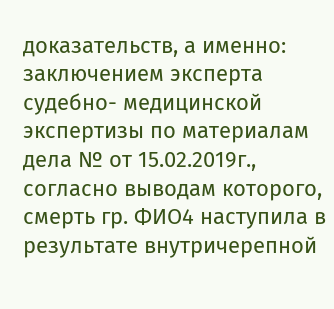доказательств, а именно: заключением эксперта судебно- медицинской экспертизы по материалам дела № от 15.02.2019г., согласно выводам которого, смерть гр. ФИО4 наступила в результате внутричерепной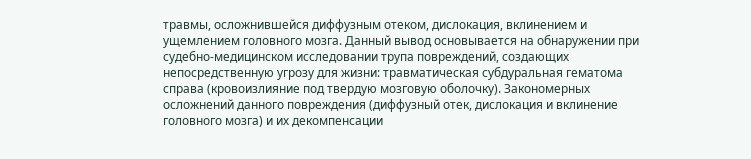травмы, осложнившейся диффузным отеком, дислокация, вклинением и ущемлением головного мозга. Данный вывод основывается на обнаружении при судебно-медицинском исследовании трупа повреждений, создающих непосредственную угрозу для жизни: травматическая субдуральная гематома справа (кровоизлияние под твердую мозговую оболочку). Закономерных осложнений данного повреждения (диффузный отек, дислокация и вклинение головного мозга) и их декомпенсации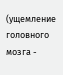(ущемление головного мозга -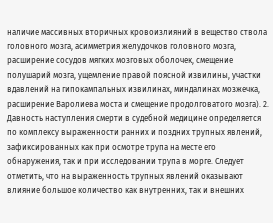наличие массивных вторичных кровоизлияний в вещество ствола головного мозга, асимметрия желудочков головного мозга, расширение сосудов мягких мозговых оболочек, смещение полушарий мозга, ущемление правой поясной извилины, участки вдавлений на гипокампальных извилинах, миндалинах мозжечка, расширение Варолиева моста и смещение продолговатого мозга). 2. Давность наступления смерти в судебной медицине определяется по комплексу выраженности ранних и поздних трупных явлений, зафиксированных как при осмотре трупа на месте его обнаружения, так и при исследовании трупа в морге. Следует отметить, что на выраженность трупных явлений оказывают влияние большое количество как внутренних, так и внешних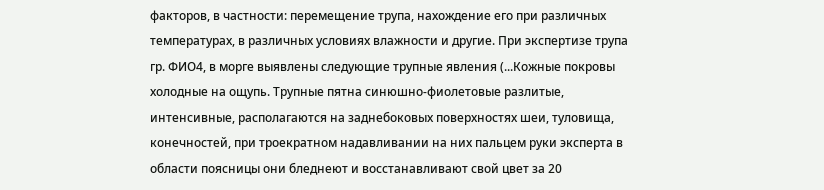факторов, в частности: перемещение трупа, нахождение его при различных температурах, в различных условиях влажности и другие. При экспертизе трупа гр. ФИО4, в морге выявлены следующие трупные явления (...Кожные покровы холодные на ощупь. Трупные пятна синюшно-фиолетовые разлитые, интенсивные, располагаются на заднебоковых поверхностях шеи, туловища, конечностей, при троекратном надавливании на них пальцем руки эксперта в области поясницы они бледнеют и восстанавливают свой цвет за 20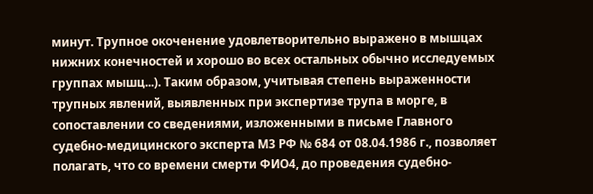минут. Трупное окоченение удовлетворительно выражено в мышцах нижних конечностей и хорошо во всех остальных обычно исследуемых группах мышц...). Таким образом, учитывая степень выраженности трупных явлений, выявленных при экспертизе трупа в морге, в сопоставлении со сведениями, изложенными в письме Главного судебно-медицинского эксперта М3 РФ № 684 от 08.04.1986 г., позволяет полагать, что со времени смерти ФИО4, до проведения судебно-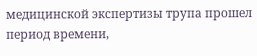медицинской экспертизы трупа прошел период времени,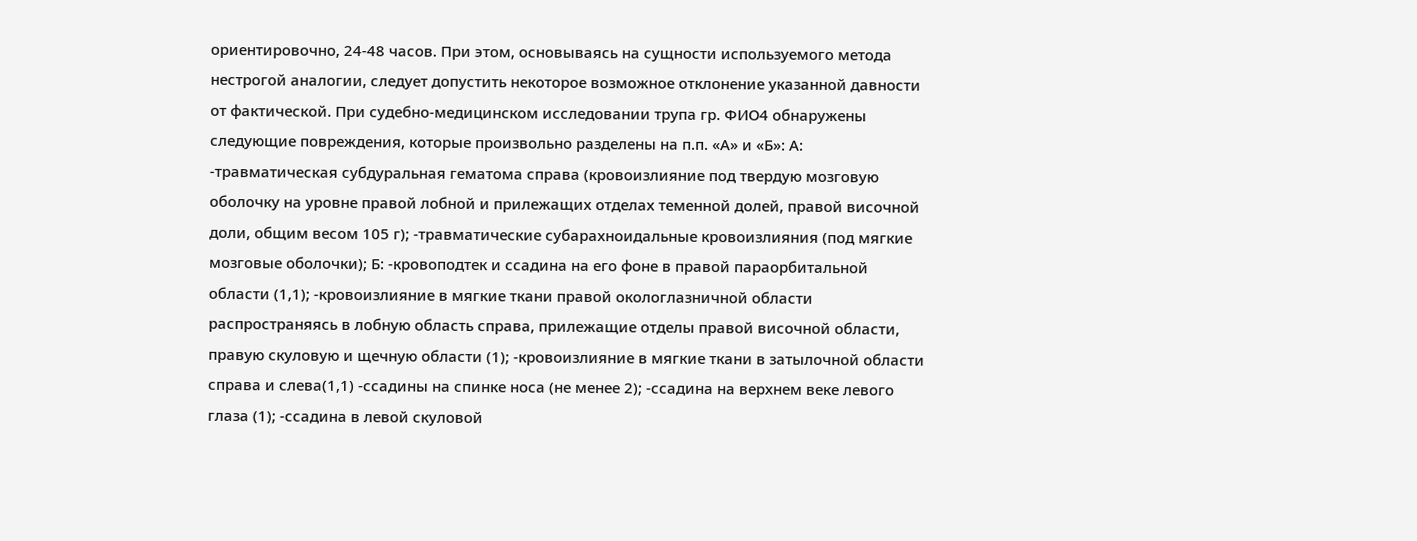ориентировочно, 24-48 часов. При этом, основываясь на сущности используемого метода нестрогой аналогии, следует допустить некоторое возможное отклонение указанной давности от фактической. При судебно-медицинском исследовании трупа гр. ФИО4 обнаружены следующие повреждения, которые произвольно разделены на п.п. «А» и «Б»: А: -травматическая субдуральная гематома справа (кровоизлияние под твердую мозговую оболочку на уровне правой лобной и прилежащих отделах теменной долей, правой височной доли, общим весом 105 г); -травматические субарахноидальные кровоизлияния (под мягкие мозговые оболочки); Б: -кровоподтек и ссадина на его фоне в правой параорбитальной области (1,1); -кровоизлияние в мягкие ткани правой окологлазничной области распространяясь в лобную область справа, прилежащие отделы правой височной области, правую скуловую и щечную области (1); -кровоизлияние в мягкие ткани в затылочной области справа и слева(1,1) -ссадины на спинке носа (не менее 2); -ссадина на верхнем веке левого глаза (1); -ссадина в левой скуловой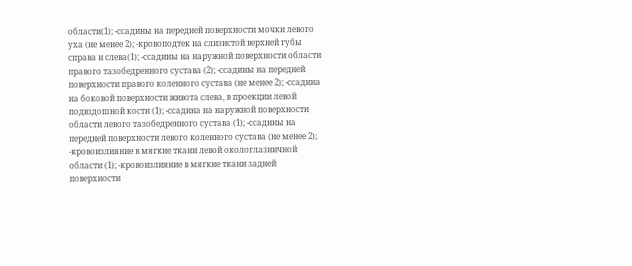области(1); -ссадины на передней поверхности мочки левого уха (не менее 2); -кровоподтек на слизистой верхней губы справа и слева(1); -ссадины на наружной поверхности области правого тазобедренного сустава (2); -ссадины на передней поверхности правого коленного сустава (не менее 2); -ссадина на боковой поверхности живота слева, в проекции левой подвздошной кости (1); -ссадина на наружной поверхности области левого тазобедренного сустава (1); -ссадины на передней поверхности левого коленного сустава (не менее 2); -кровоизлияние в мягкие ткани левой окологлазничной области (1); -кровоизлияние в мягкие ткани задней поверхности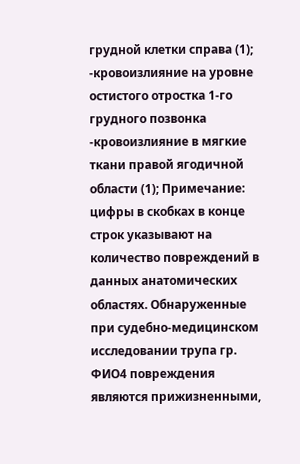грудной клетки справа (1); -кровоизлияние на уровне остистого отростка 1-го грудного позвонка -кровоизлияние в мягкие ткани правой ягодичной области (1); Примечание: цифры в скобках в конце строк указывают на количество повреждений в данных анатомических областях. Обнаруженные при судебно-медицинском исследовании трупа гр. ФИО4 повреждения являются прижизненными,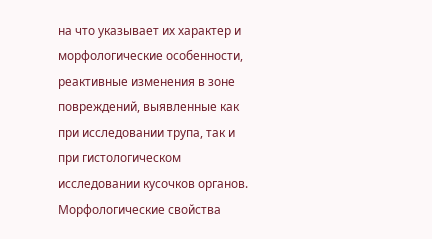на что указывает их характер и морфологические особенности, реактивные изменения в зоне повреждений, выявленные как при исследовании трупа, так и при гистологическом исследовании кусочков органов. Морфологические свойства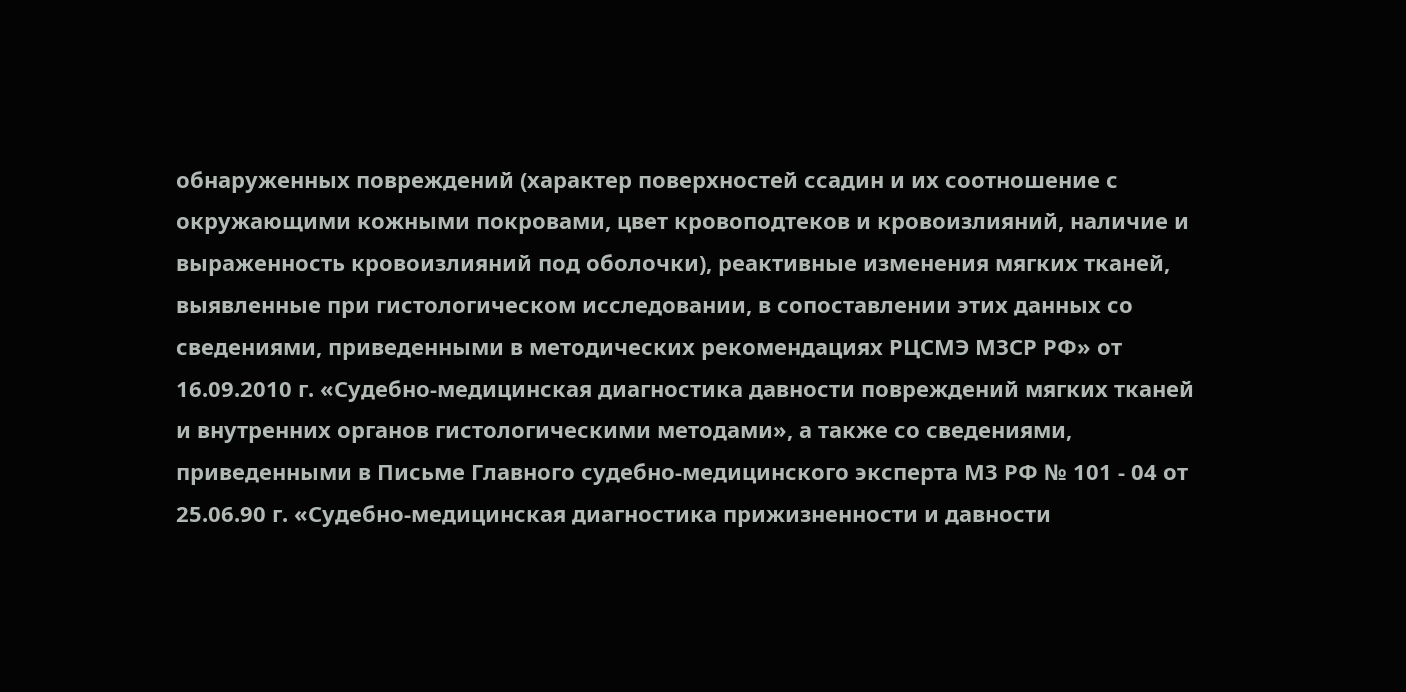обнаруженных повреждений (характер поверхностей ссадин и их соотношение с окружающими кожными покровами, цвет кровоподтеков и кровоизлияний, наличие и выраженность кровоизлияний под оболочки), реактивные изменения мягких тканей, выявленные при гистологическом исследовании, в сопоставлении этих данных со сведениями, приведенными в методических рекомендациях РЦСМЭ МЗСР РФ» от 16.09.2010 г. «Судебно-медицинская диагностика давности повреждений мягких тканей и внутренних органов гистологическими методами», а также со сведениями, приведенными в Письме Главного судебно-медицинского эксперта М3 РФ № 101 - 04 от 25.06.90 г. «Судебно-медицинская диагностика прижизненности и давности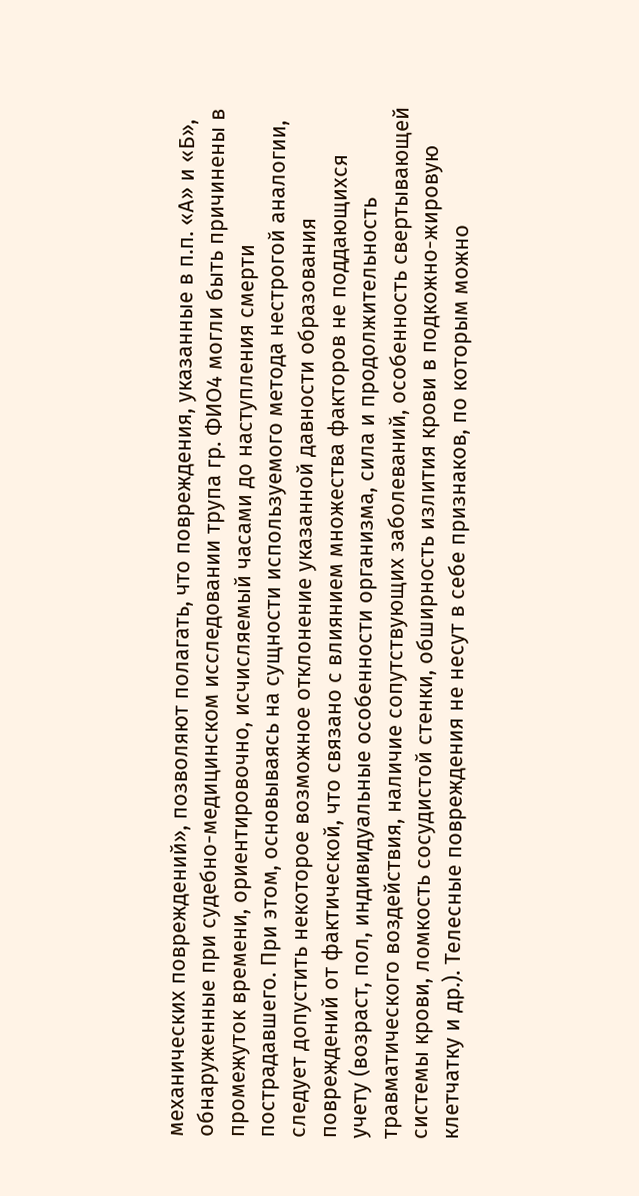механических повреждений», позволяют полагать, что повреждения, указанные в п.п. «А» и «Б», обнаруженные при судебно-медицинском исследовании трупа гр. ФИО4 могли быть причинены в промежуток времени, ориентировочно, исчисляемый часами до наступления смерти пострадавшего. При этом, основываясь на сущности используемого метода нестрогой аналогии, следует допустить некоторое возможное отклонение указанной давности образования повреждений от фактической, что связано с влиянием множества факторов не поддающихся учету (возраст, пол, индивидуальные особенности организма, сила и продолжительность травматического воздействия, наличие сопутствующих заболеваний, особенность свертывающей системы крови, ломкость сосудистой стенки, обширность излития крови в подкожно-жировую клетчатку и др.). Телесные повреждения не несут в себе признаков, по которым можно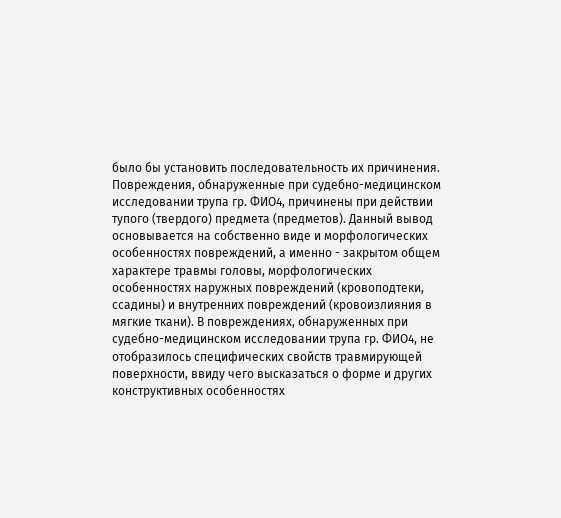было бы установить последовательность их причинения. Повреждения, обнаруженные при судебно-медицинском исследовании трупа гр. ФИО4, причинены при действии тупого (твердого) предмета (предметов). Данный вывод основывается на собственно виде и морфологических особенностях повреждений, а именно - закрытом общем характере травмы головы, морфологических особенностях наружных повреждений (кровоподтеки, ссадины) и внутренних повреждений (кровоизлияния в мягкие ткани). В повреждениях, обнаруженных при судебно-медицинском исследовании трупа гр. ФИО4, не отобразилось специфических свойств травмирующей поверхности, ввиду чего высказаться о форме и других конструктивных особенностях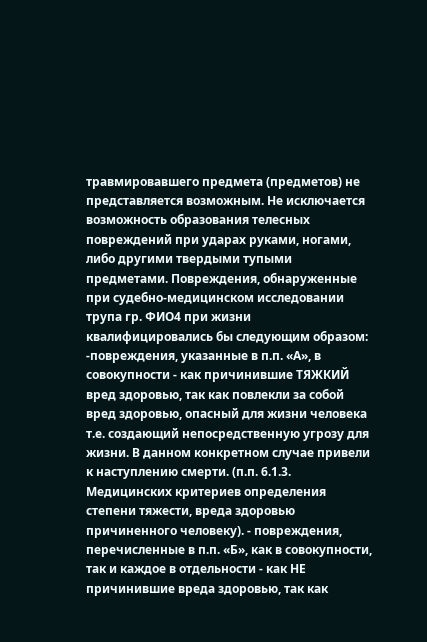травмировавшего предмета (предметов) не представляется возможным. Не исключается возможность образования телесных повреждений при ударах руками, ногами, либо другими твердыми тупыми предметами. Повреждения, обнаруженные при судебно-медицинском исследовании трупа гр. ФИО4 при жизни квалифицировались бы следующим образом: -повреждения, указанные в п.п. «А», в совокупности - как причинившие ТЯЖКИЙ вред здоровью, так как повлекли за собой вред здоровью, опасный для жизни человека т.е. создающий непосредственную угрозу для жизни. В данном конкретном случае привели к наступлению смерти. (п.п. 6.1.3. Медицинских критериев определения степени тяжести, вреда здоровью причиненного человеку). - повреждения, перечисленные в п.п. «Б», как в совокупности, так и каждое в отдельности - как НЕ причинившие вреда здоровью, так как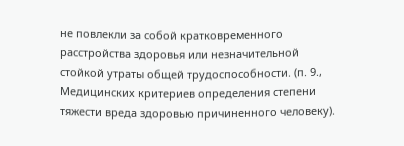не повлекли за собой кратковременного расстройства здоровья или незначительной стойкой утраты общей трудоспособности. (п. 9., Медицинских критериев определения степени тяжести вреда здоровью причиненного человеку).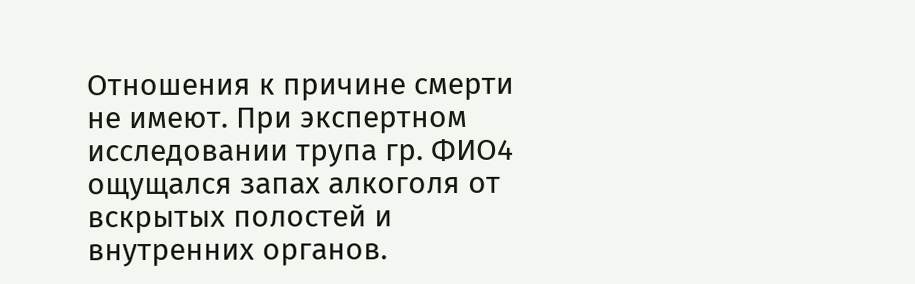Отношения к причине смерти не имеют. При экспертном исследовании трупа гр. ФИО4 ощущался запах алкоголя от вскрытых полостей и внутренних органов.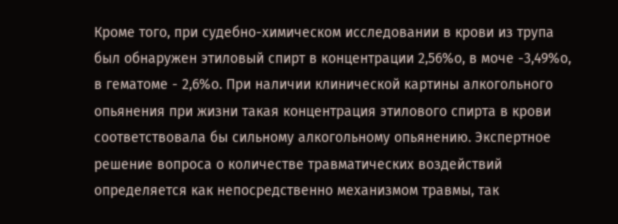Кроме того, при судебно-химическом исследовании в крови из трупа был обнаружен этиловый спирт в концентрации 2,56%о, в моче -3,49%о, в гематоме - 2,6%о. При наличии клинической картины алкогольного опьянения при жизни такая концентрация этилового спирта в крови соответствовала бы сильному алкогольному опьянению. Экспертное решение вопроса о количестве травматических воздействий определяется как непосредственно механизмом травмы, так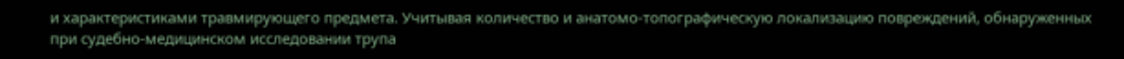и характеристиками травмирующего предмета. Учитывая количество и анатомо-топографическую локализацию повреждений, обнаруженных при судебно-медицинском исследовании трупа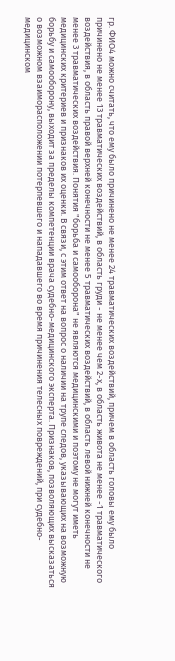гр. ФИО4 можно считать, что ему было причинено не менее 24 травматических воздействий, причем в область головы ему было причинено не менее 13 травматических воздействий, в область груди - не менее чем 2-х, в область живота не менее -1 травматического воздействия, в область правой верхней конечности не менее 5 травматических воздействий, в область левой нижней конечности не менее 3 травматических воздействия. Понятия "борьба и самооборона" не являются медицинскими и поэтому не могут иметь медицинских критериев и признаков их оценки. В связи, с этим ответ на вопрос о наличии на трупе следов, указывающих на возможную борьбу и самооборону, выходит за пределы компетенции врача судебно-медицинского эксперта. Признаков, позволяющих высказаться о возможном взаиморасположении потерпевшего и нападавшего во время причинения телесных повреждений, при судебно- медицинском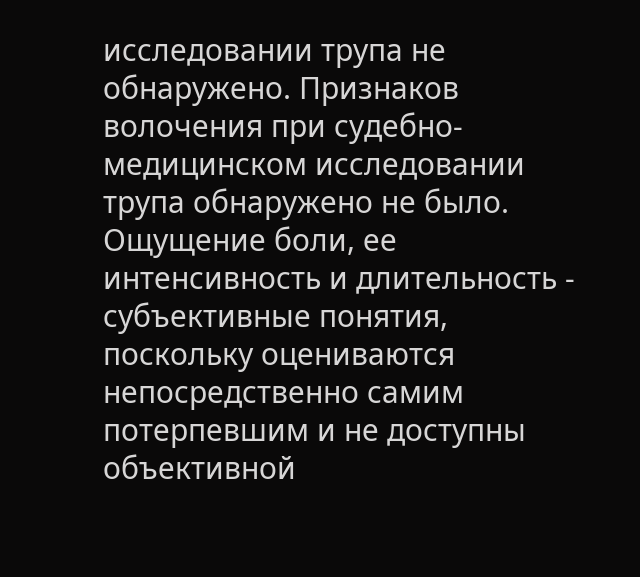исследовании трупа не обнаружено. Признаков волочения при судебно- медицинском исследовании трупа обнаружено не было. Ощущение боли, ее интенсивность и длительность - субъективные понятия, поскольку оцениваются непосредственно самим потерпевшим и не доступны объективной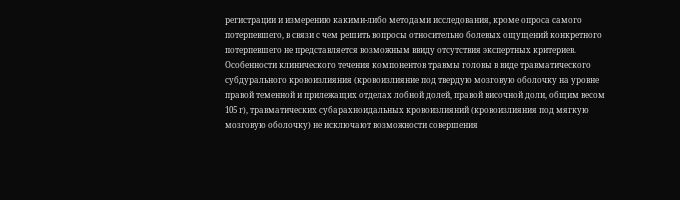регистрации и измерению какими-либо методами исследования, кроме опроса самого потерпевшего, в связи с чем решить вопросы относительно болевых ощущений конкретного потерпевшего не представляется возможным ввиду отсутствия экспертных критериев. Особенности клинического течения компонентов травмы головы в виде травматического субдурального кровоизлияния (кровоизлияние под твердую мозговую оболочку на уровне правой теменной и прилежащих отделах лобной долей, правой височной доли, общим весом 105 г), травматических субарахноидальных кровоизлияний (кровоизлияния под мягкую мозговую оболочку) не исключают возможности совершения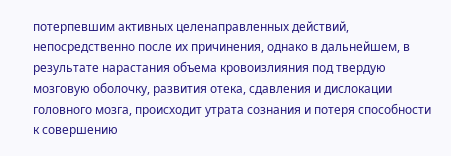потерпевшим активных целенаправленных действий, непосредственно после их причинения, однако в дальнейшем, в результате нарастания объема кровоизлияния под твердую мозговую оболочку, развития отека, сдавления и дислокации головного мозга, происходит утрата сознания и потеря способности к совершению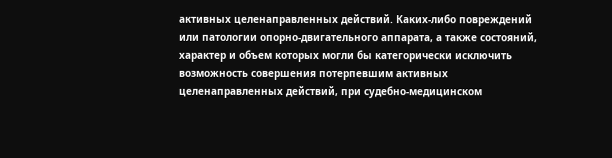активных целенаправленных действий. Каких-либо повреждений или патологии опорно-двигательного аппарата, а также состояний, характер и объем которых могли бы категорически исключить возможность совершения потерпевшим активных целенаправленных действий, при судебно-медицинском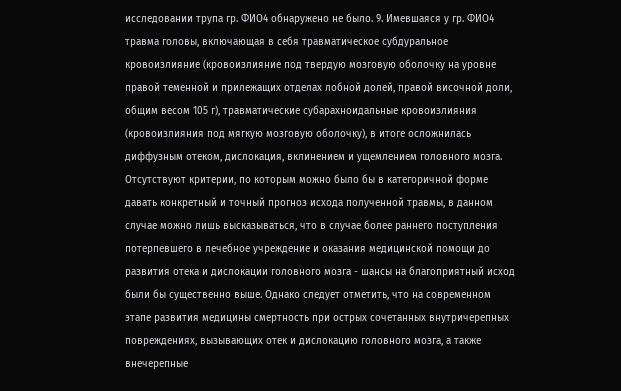исследовании трупа гр. ФИО4 обнаружено не было. 9. Имевшаяся у гр. ФИО4 травма головы, включающая в себя травматическое субдуральное кровоизлияние (кровоизлияние под твердую мозговую оболочку на уровне правой теменной и прилежащих отделах лобной долей, правой височной доли, общим весом 105 г), травматические субарахноидальные кровоизлияния (кровоизлияния под мягкую мозговую оболочку), в итоге осложнилась диффузным отеком, дислокация, вклинением и ущемлением головного мозга. Отсутствуют критерии, по которым можно было бы в категоричной форме давать конкретный и точный прогноз исхода полученной травмы, в данном случае можно лишь высказываться, что в случае более раннего поступления потерпевшего в лечебное учреждение и оказания медицинской помощи до развития отека и дислокации головного мозга - шансы на благоприятный исход были бы существенно выше. Однако следует отметить, что на современном этапе развития медицины смертность при острых сочетанных внутричерепных повреждениях, вызывающих отек и дислокацию головного мозга, а также внечерепные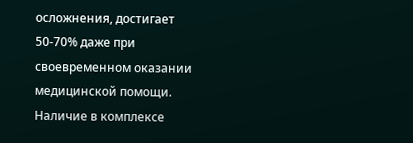осложнения, достигает 50-70% даже при своевременном оказании медицинской помощи. Наличие в комплексе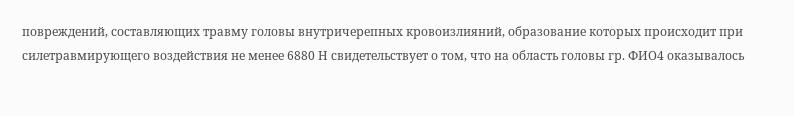повреждений, составляющих травму головы внутричерепных кровоизлияний, образование которых происходит при силетравмирующего воздействия не менее 6880 Н свидетельствует о том, что на область головы гр. ФИО4 оказывалось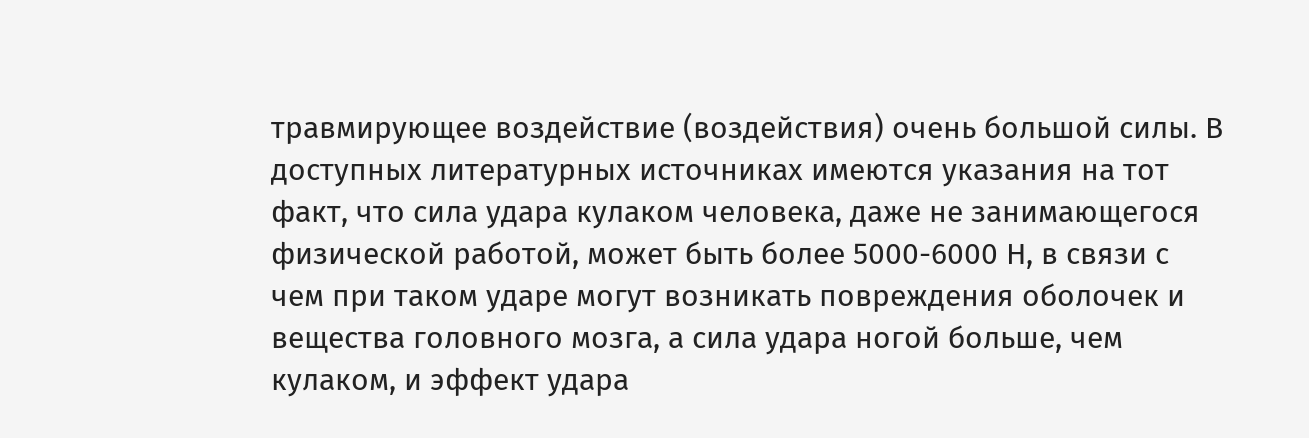травмирующее воздействие (воздействия) очень большой силы. В доступных литературных источниках имеются указания на тот факт, что сила удара кулаком человека, даже не занимающегося физической работой, может быть более 5000-6000 Н, в связи с чем при таком ударе могут возникать повреждения оболочек и вещества головного мозга, а сила удара ногой больше, чем кулаком, и эффект удара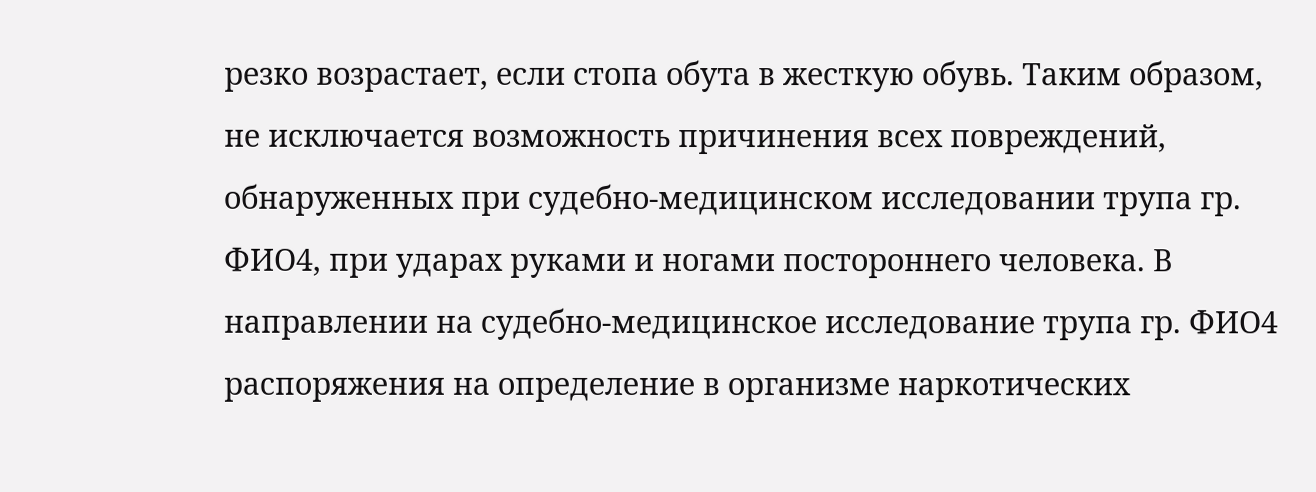резко возрастает, если стопа обута в жесткую обувь. Таким образом, не исключается возможность причинения всех повреждений, обнаруженных при судебно-медицинском исследовании трупа гр. ФИО4, при ударах руками и ногами постороннего человека. В направлении на судебно-медицинское исследование трупа гр. ФИО4 распоряжения на определение в организме наркотических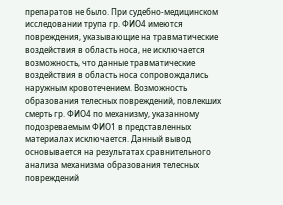препаратов не было. При судебно-медицинском исследовании трупа гр. ФИО4 имеются повреждения, указывающие на травматические воздействия в область носа, не исключается возможность, что данные травматические воздействия в область носа сопровождались наружным кровотечением. Возможность образования телесных повреждений, повлекших смерть гр. ФИО4 по механизму, указанному подозреваемым ФИО1 в представленных материалах исключается. Данный вывод основывается на результатах сравнительного анализа механизма образования телесных повреждений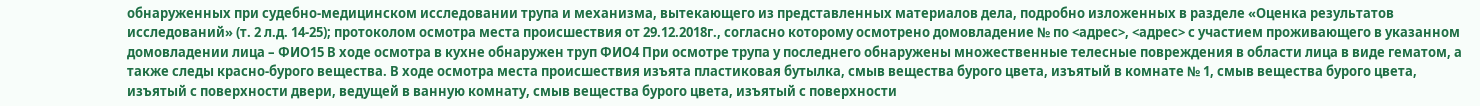обнаруженных при судебно-медицинском исследовании трупа и механизма, вытекающего из представленных материалов дела, подробно изложенных в разделе «Оценка результатов исследований» (т. 2 л.д. 14-25); протоколом осмотра места происшествия от 29.12.2018г., согласно которому осмотрено домовладение № по <адрес>, <адрес> с участием проживающего в указанном домовладении лица – ФИО15 В ходе осмотра в кухне обнаружен труп ФИО4 При осмотре трупа у последнего обнаружены множественные телесные повреждения в области лица в виде гематом, а также следы красно-бурого вещества. В ходе осмотра места происшествия изъята пластиковая бутылка, смыв вещества бурого цвета, изъятый в комнате № 1, смыв вещества бурого цвета, изъятый с поверхности двери, ведущей в ванную комнату, смыв вещества бурого цвета, изъятый с поверхности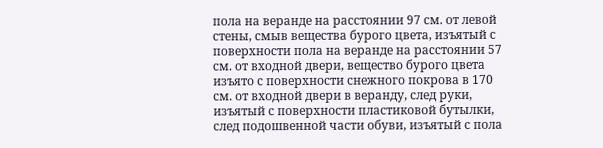пола на веранде на расстоянии 97 см. от левой стены, смыв вещества бурого цвета, изъятый с поверхности пола на веранде на расстоянии 57 см. от входной двери, вещество бурого цвета изъято с поверхности снежного покрова в 170 см. от входной двери в веранду, след руки, изъятый с поверхности пластиковой бутылки, след подошвенной части обуви, изъятый с пола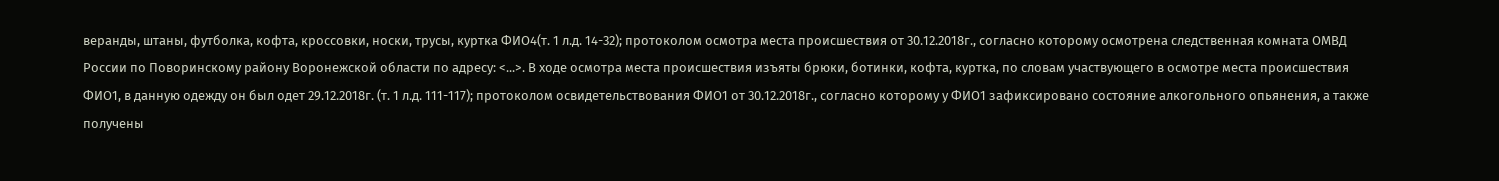веранды, штаны, футболка, кофта, кроссовки, носки, трусы, куртка ФИО4(т. 1 л.д. 14-32); протоколом осмотра места происшествия от 30.12.2018г., согласно которому осмотрена следственная комната ОМВД России по Поворинскому району Воронежской области по адресу: <...>. В ходе осмотра места происшествия изъяты брюки, ботинки, кофта, куртка, по словам участвующего в осмотре места происшествия ФИО1, в данную одежду он был одет 29.12.2018г. (т. 1 л.д. 111-117); протоколом освидетельствования ФИО1 от 30.12.2018г., согласно которому у ФИО1 зафиксировано состояние алкогольного опьянения, а также получены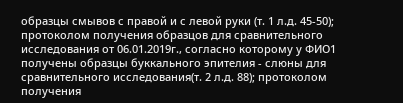образцы смывов с правой и с левой руки (т. 1 л.д. 45-50); протоколом получения образцов для сравнительного исследования от 06.01.2019г., согласно которому у ФИО1 получены образцы буккального эпителия - слюны для сравнительного исследования(т. 2 л.д. 88); протоколом получения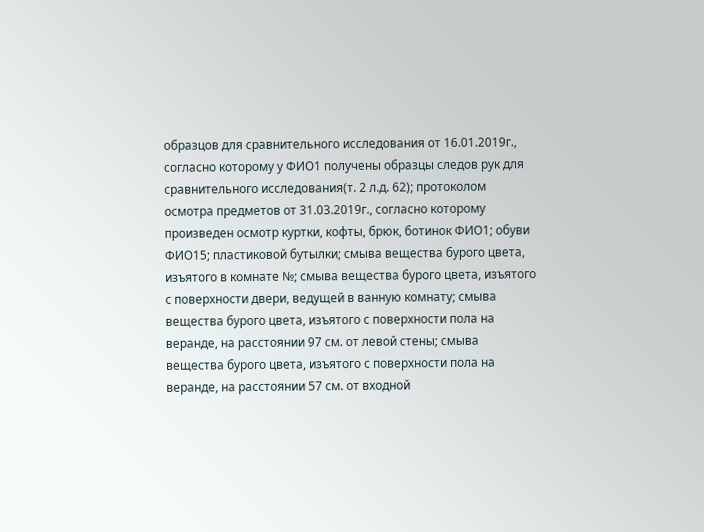образцов для сравнительного исследования от 16.01.2019г., согласно которому у ФИО1 получены образцы следов рук для сравнительного исследования(т. 2 л.д. 62); протоколом осмотра предметов от 31.03.2019г., согласно которому произведен осмотр куртки, кофты, брюк, ботинок ФИО1; обуви ФИО15; пластиковой бутылки; смыва вещества бурого цвета, изъятого в комнате №; смыва вещества бурого цвета, изъятого с поверхности двери, ведущей в ванную комнату; смыва вещества бурого цвета, изъятого с поверхности пола на веранде, на расстоянии 97 см. от левой стены; смыва вещества бурого цвета, изъятого с поверхности пола на веранде, на расстоянии 57 см. от входной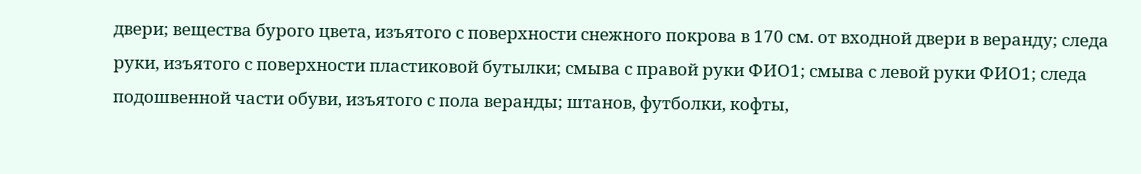двери; вещества бурого цвета, изъятого с поверхности снежного покрова в 170 см. от входной двери в веранду; следа руки, изъятого с поверхности пластиковой бутылки; смыва с правой руки ФИО1; смыва с левой руки ФИО1; следа подошвенной части обуви, изъятого с пола веранды; штанов, футболки, кофты,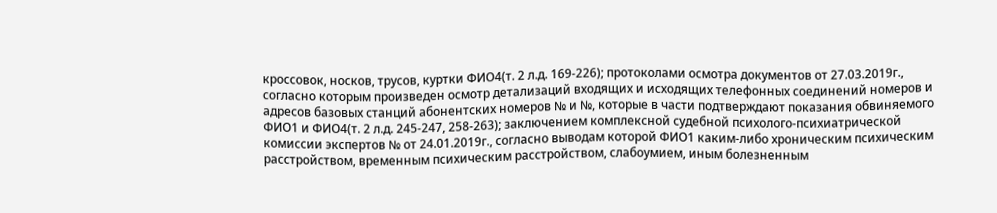кроссовок, носков, трусов, куртки ФИО4(т. 2 л.д. 169-226); протоколами осмотра документов от 27.03.2019г., согласно которым произведен осмотр детализаций входящих и исходящих телефонных соединений номеров и адресов базовых станций абонентских номеров № и №, которые в части подтверждают показания обвиняемого ФИО1 и ФИО4(т. 2 л.д. 245-247, 258-263); заключением комплексной судебной психолого-психиатрической комиссии экспертов № от 24.01.2019г., согласно выводам которой ФИО1 каким-либо хроническим психическим расстройством, временным психическим расстройством, слабоумием, иным болезненным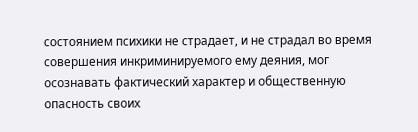состоянием психики не страдает, и не страдал во время совершения инкриминируемого ему деяния, мог осознавать фактический характер и общественную опасность своих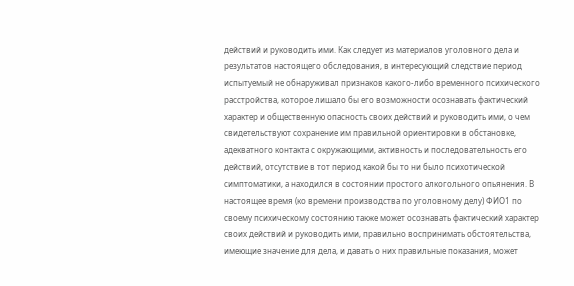действий и руководить ими. Как следует из материалов уголовного дела и результатов настоящего обследования, в интересующий следствие период испытуемый не обнаруживал признаков какого-либо временного психического расстройства, которое лишало бы его возможности осознавать фактический характер и общественную опасность своих действий и руководить ими, о чем свидетельствуют сохранение им правильной ориентировки в обстановке, адекватного контакта с окружающими, активность и последовательность его действий, отсутствие в тот период какой бы то ни было психотической симптоматики, а находился в состоянии простого алкогольного опьянения. В настоящее время (ко времени производства по уголовному делу) ФИО1 по своему психическому состоянию также может осознавать фактический характер своих действий и руководить ими, правильно воспринимать обстоятельства, имеющие значение для дела, и давать о них правильные показания, может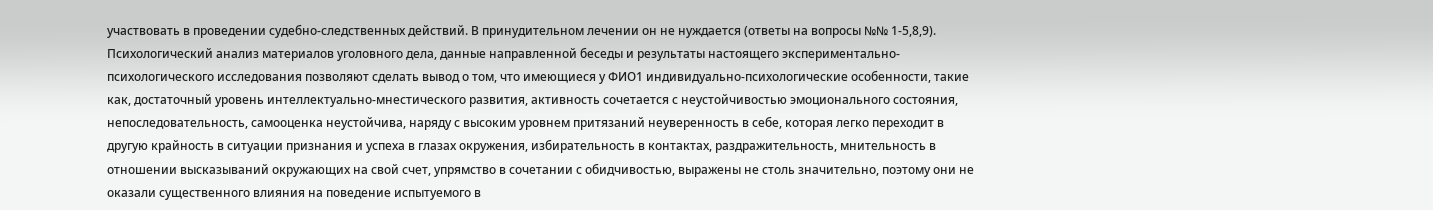участвовать в проведении судебно-следственных действий. В принудительном лечении он не нуждается (ответы на вопросы №№ 1-5,8,9). Психологический анализ материалов уголовного дела, данные направленной беседы и результаты настоящего экспериментально-психологического исследования позволяют сделать вывод о том, что имеющиеся у ФИО1 индивидуально-психологические особенности, такие как, достаточный уровень интеллектуально-мнестического развития, активность сочетается с неустойчивостью эмоционального состояния, непоследовательность, самооценка неустойчива, наряду с высоким уровнем притязаний неуверенность в себе, которая легко переходит в другую крайность в ситуации признания и успеха в глазах окружения, избирательность в контактах, раздражительность, мнительность в отношении высказываний окружающих на свой счет, упрямство в сочетании с обидчивостью, выражены не столь значительно, поэтому они не оказали существенного влияния на поведение испытуемого в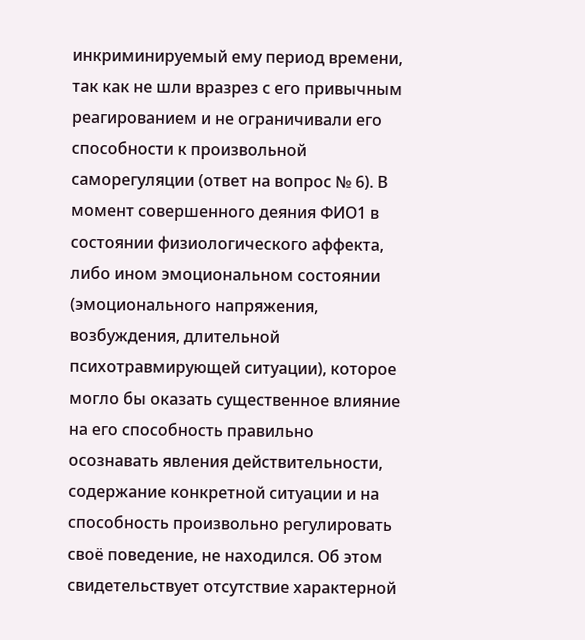инкриминируемый ему период времени, так как не шли вразрез с его привычным реагированием и не ограничивали его способности к произвольной саморегуляции (ответ на вопрос № 6). В момент совершенного деяния ФИО1 в состоянии физиологического аффекта, либо ином эмоциональном состоянии (эмоционального напряжения, возбуждения, длительной психотравмирующей ситуации), которое могло бы оказать существенное влияние на его способность правильно осознавать явления действительности, содержание конкретной ситуации и на способность произвольно регулировать своё поведение, не находился. Об этом свидетельствует отсутствие характерной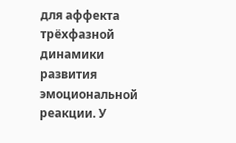для аффекта трёхфазной динамики развития эмоциональной реакции. У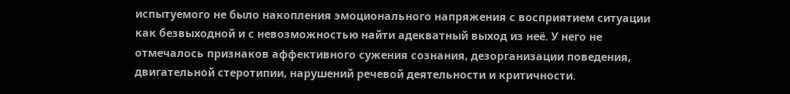испытуемого не было накопления эмоционального напряжения с восприятием ситуации как безвыходной и с невозможностью найти адекватный выход из неё. У него не отмечалось признаков аффективного сужения сознания, дезорганизации поведения, двигательной стеротипии, нарушений речевой деятельности и критичности.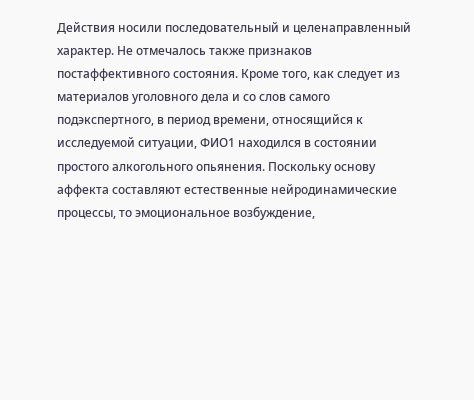Действия носили последовательный и целенаправленный характер. Не отмечалось также признаков постаффективного состояния. Кроме того, как следует из материалов уголовного дела и со слов самого подэкспертного, в период времени, относящийся к исследуемой ситуации, ФИО1 находился в состоянии простого алкогольного опьянения. Поскольку основу аффекта составляют естественные нейродинамические процессы, то эмоциональное возбуждение,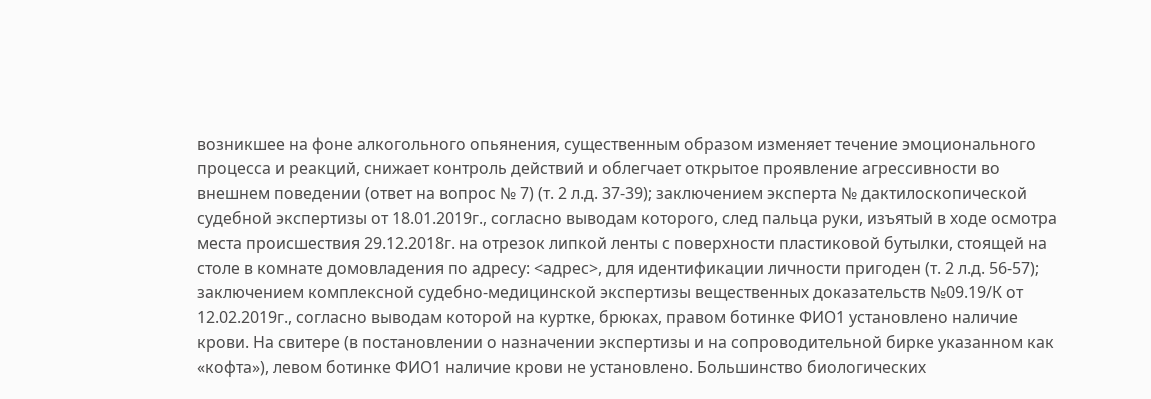возникшее на фоне алкогольного опьянения, существенным образом изменяет течение эмоционального процесса и реакций, снижает контроль действий и облегчает открытое проявление агрессивности во внешнем поведении (ответ на вопрос № 7) (т. 2 л.д. 37-39); заключением эксперта № дактилоскопической судебной экспертизы от 18.01.2019г., согласно выводам которого, след пальца руки, изъятый в ходе осмотра места происшествия 29.12.2018г. на отрезок липкой ленты с поверхности пластиковой бутылки, стоящей на столе в комнате домовладения по адресу: <адрес>, для идентификации личности пригоден (т. 2 л.д. 56-57); заключением комплексной судебно-медицинской экспертизы вещественных доказательств №09.19/К от 12.02.2019г., согласно выводам которой на куртке, брюках, правом ботинке ФИО1 установлено наличие крови. На свитере (в постановлении о назначении экспертизы и на сопроводительной бирке указанном как «кофта»), левом ботинке ФИО1 наличие крови не установлено. Большинство биологических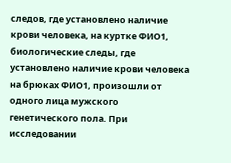следов, где установлено наличие крови человека, на куртке ФИО1, биологические следы, где установлено наличие крови человека на брюках ФИО1, произошли от одного лица мужского генетического пола. При исследовании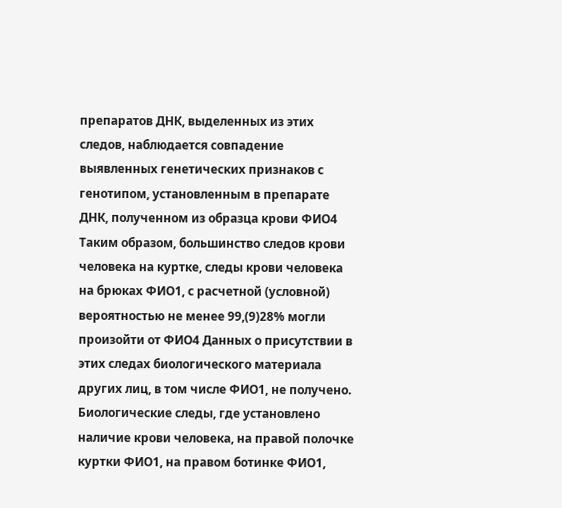препаратов ДНК, выделенных из этих следов, наблюдается совпадение выявленных генетических признаков с генотипом, установленным в препарате ДНК, полученном из образца крови ФИО4 Таким образом, большинство следов крови человека на куртке, следы крови человека на брюках ФИО1, с расчетной (условной) вероятностью не менее 99,(9)28% могли произойти от ФИО4 Данных о присутствии в этих следах биологического материала других лиц, в том числе ФИО1, не получено. Биологические следы, где установлено наличие крови человека, на правой полочке куртки ФИО1, на правом ботинке ФИО1,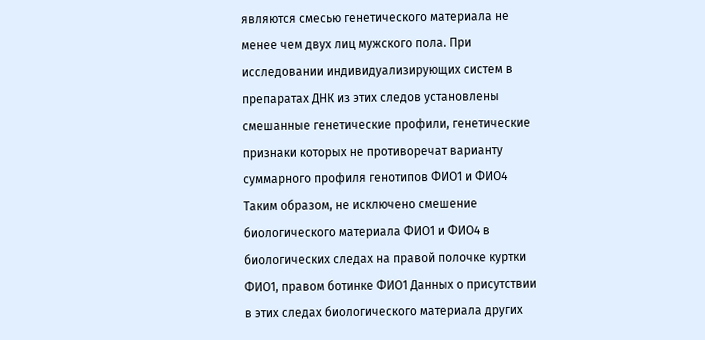являются смесью генетического материала не менее чем двух лиц мужского пола. При исследовании индивидуализирующих систем в препаратах ДНК из этих следов установлены смешанные генетические профили, генетические признаки которых не противоречат варианту суммарного профиля генотипов ФИО1 и ФИО4 Таким образом, не исключено смешение биологического материала ФИО1 и ФИО4 в биологических следах на правой полочке куртки ФИО1, правом ботинке ФИО1 Данных о присутствии в этих следах биологического материала других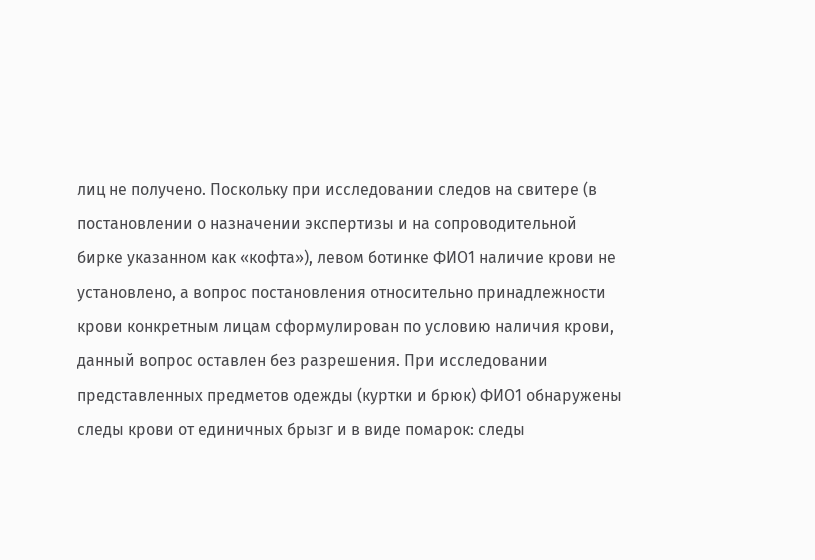лиц не получено. Поскольку при исследовании следов на свитере (в постановлении о назначении экспертизы и на сопроводительной бирке указанном как «кофта»), левом ботинке ФИО1 наличие крови не установлено, а вопрос постановления относительно принадлежности крови конкретным лицам сформулирован по условию наличия крови, данный вопрос оставлен без разрешения. При исследовании представленных предметов одежды (куртки и брюк) ФИО1 обнаружены следы крови от единичных брызг и в виде помарок: следы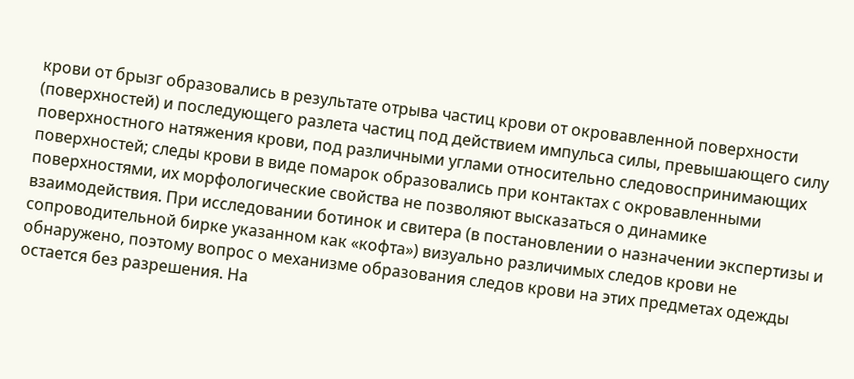крови от брызг образовались в результате отрыва частиц крови от окровавленной поверхности (поверхностей) и последующего разлета частиц под действием импульса силы, превышающего силу поверхностного натяжения крови, под различными углами относительно следовоспринимающих поверхностей; следы крови в виде помарок образовались при контактах с окровавленными поверхностями, их морфологические свойства не позволяют высказаться о динамике взаимодействия. При исследовании ботинок и свитера (в постановлении о назначении экспертизы и сопроводительной бирке указанном как «кофта») визуально различимых следов крови не обнаружено, поэтому вопрос о механизме образования следов крови на этих предметах одежды остается без разрешения. На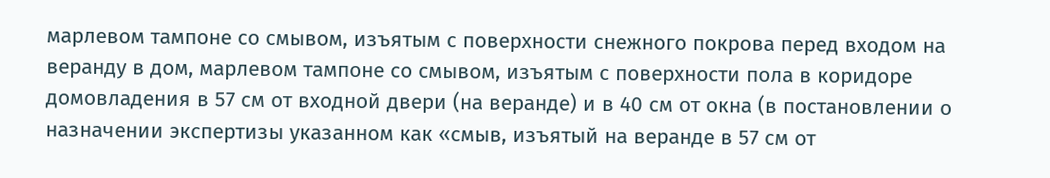марлевом тампоне со смывом, изъятым с поверхности снежного покрова перед входом на веранду в дом, марлевом тампоне со смывом, изъятым с поверхности пола в коридоре домовладения в 57 см от входной двери (на веранде) и в 40 см от окна (в постановлении о назначении экспертизы указанном как «смыв, изъятый на веранде в 57 см от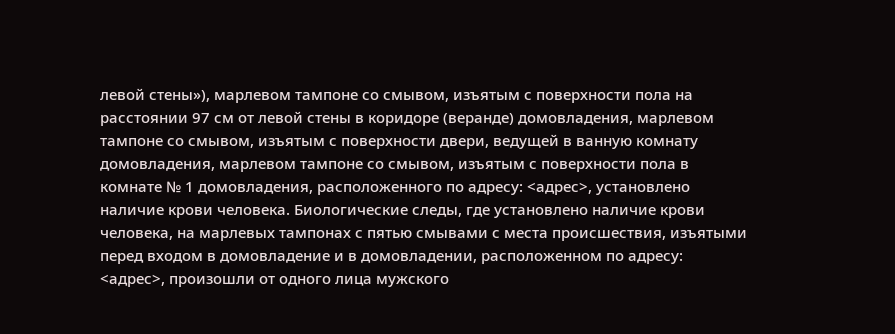левой стены»), марлевом тампоне со смывом, изъятым с поверхности пола на расстоянии 97 см от левой стены в коридоре (веранде) домовладения, марлевом тампоне со смывом, изъятым с поверхности двери, ведущей в ванную комнату домовладения, марлевом тампоне со смывом, изъятым с поверхности пола в комнате № 1 домовладения, расположенного по адресу: <адрес>, установлено наличие крови человека. Биологические следы, где установлено наличие крови человека, на марлевых тампонах с пятью смывами с места происшествия, изъятыми перед входом в домовладение и в домовладении, расположенном по адресу: <адрес>, произошли от одного лица мужского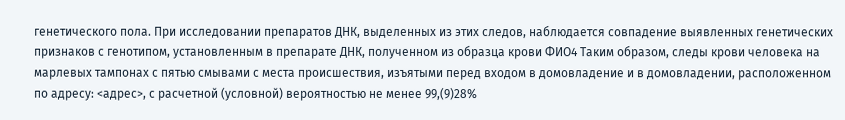генетического пола. При исследовании препаратов ДНК, выделенных из этих следов, наблюдается совпадение выявленных генетических признаков с генотипом, установленным в препарате ДНК, полученном из образца крови ФИО4 Таким образом, следы крови человека на марлевых тампонах с пятью смывами с места происшествия, изъятыми перед входом в домовладение и в домовладении, расположенном по адресу: <адрес>, с расчетной (условной) вероятностью не менее 99,(9)28%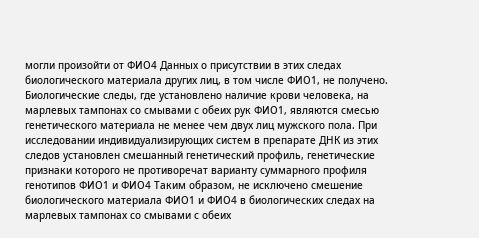могли произойти от ФИО4 Данных о присутствии в этих следах биологического материала других лиц, в том числе ФИО1, не получено. Биологические следы, где установлено наличие крови человека, на марлевых тампонах со смывами с обеих рук ФИО1, являются смесью генетического материала не менее чем двух лиц мужского пола. При исследовании индивидуализирующих систем в препарате ДНК из этих следов установлен смешанный генетический профиль, генетические признаки которого не противоречат варианту суммарного профиля генотипов ФИО1 и ФИО4 Таким образом, не исключено смешение биологического материала ФИО1 и ФИО4 в биологических следах на марлевых тампонах со смывами с обеих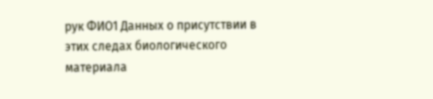рук ФИО1 Данных о присутствии в этих следах биологического материала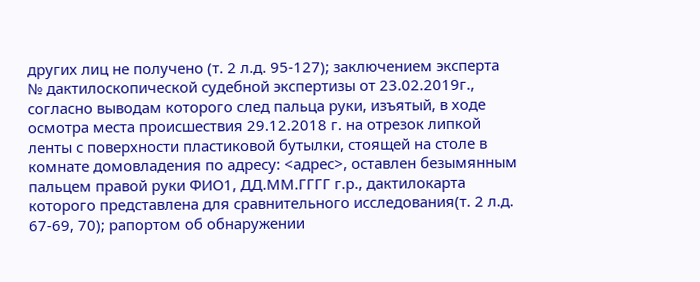других лиц не получено (т. 2 л.д. 95-127); заключением эксперта № дактилоскопической судебной экспертизы от 23.02.2019г., согласно выводам которого след пальца руки, изъятый, в ходе осмотра места происшествия 29.12.2018 г. на отрезок липкой ленты с поверхности пластиковой бутылки, стоящей на столе в комнате домовладения по адресу: <адрес>, оставлен безымянным пальцем правой руки ФИО1, ДД.ММ.ГГГГ г.р., дактилокарта которого представлена для сравнительного исследования(т. 2 л.д. 67-69, 70); рапортом об обнаружении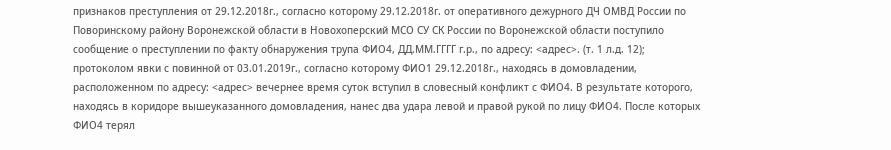признаков преступления от 29.12.2018г., согласно которому 29.12.2018г. от оперативного дежурного ДЧ ОМВД России по Поворинскому району Воронежской области в Новохоперский МСО СУ СК России по Воронежской области поступило сообщение о преступлении по факту обнаружения трупа ФИО4, ДД.ММ.ГГГГ г.р., по адресу: <адрес>. (т. 1 л.д. 12); протоколом явки с повинной от 03.01.2019г., согласно которому ФИО1 29.12.2018г., находясь в домовладении, расположенном по адресу: <адрес> вечернее время суток вступил в словесный конфликт с ФИО4. В результате которого, находясь в коридоре вышеуказанного домовладения, нанес два удара левой и правой рукой по лицу ФИО4. После которых ФИО4 терял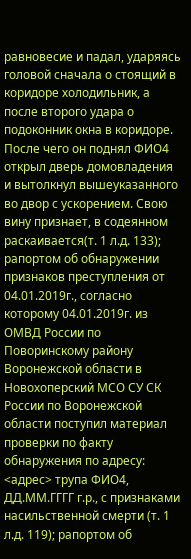равновесие и падал, ударяясь головой сначала о стоящий в коридоре холодильник, а после второго удара о подоконник окна в коридоре. После чего он поднял ФИО4 открыл дверь домовладения и вытолкнул вышеуказанного во двор с ускорением. Свою вину признает, в содеянном раскаивается(т. 1 л.д. 133); рапортом об обнаружении признаков преступления от 04.01.2019г., согласно которому 04.01.2019г. из ОМВД России по Поворинскому району Воронежской области в Новохоперский МСО СУ СК России по Воронежской области поступил материал проверки по факту обнаружения по адресу: <адрес> трупа ФИО4, ДД.ММ.ГГГГ г.р., с признаками насильственной смерти (т. 1 л.д. 119); рапортом об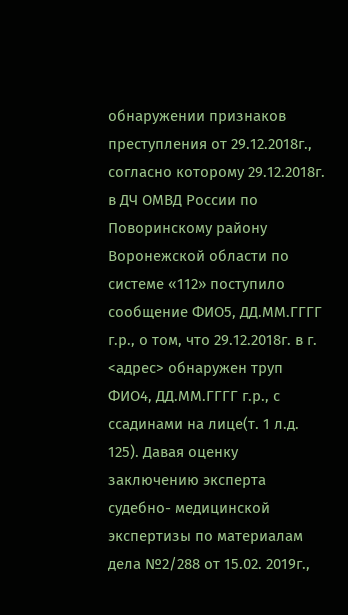обнаружении признаков преступления от 29.12.2018г., согласно которому 29.12.2018г. в ДЧ ОМВД России по Поворинскому району Воронежской области по системе «112» поступило сообщение ФИО5, ДД.ММ.ГГГГ г.р., о том, что 29.12.2018г. в г. <адрес> обнаружен труп ФИО4, ДД.ММ.ГГГГ г.р., с ссадинами на лице(т. 1 л.д. 125). Давая оценку заключению эксперта судебно- медицинской экспертизы по материалам дела №2/288 от 15.02. 2019г.,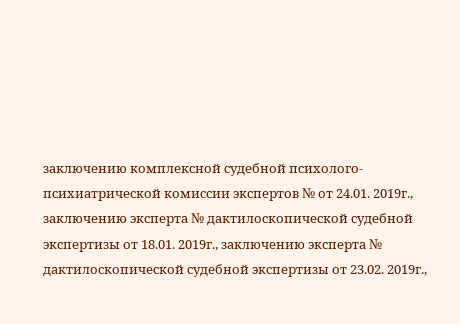заключению комплексной судебной психолого- психиатрической комиссии экспертов № от 24.01. 2019г., заключению эксперта № дактилоскопической судебной экспертизы от 18.01. 2019г., заключению эксперта № дактилоскопической судебной экспертизы от 23.02. 2019г.,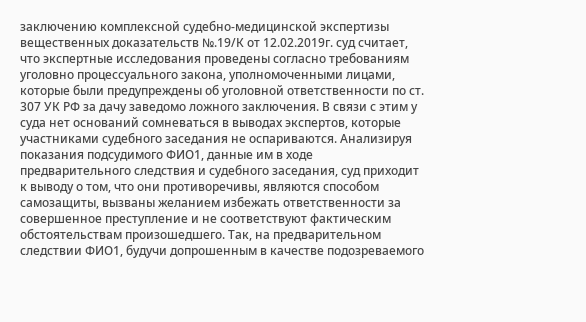заключению комплексной судебно-медицинской экспертизы вещественных доказательств №.19/К от 12.02.2019г. суд считает, что экспертные исследования проведены согласно требованиям уголовно процессуального закона, уполномоченными лицами, которые были предупреждены об уголовной ответственности по ст. 307 УК РФ за дачу заведомо ложного заключения. В связи с этим у суда нет оснований сомневаться в выводах экспертов, которые участниками судебного заседания не оспариваются. Анализируя показания подсудимого ФИО1, данные им в ходе предварительного следствия и судебного заседания, суд приходит к выводу о том, что они противоречивы, являются способом самозащиты, вызваны желанием избежать ответственности за совершенное преступление и не соответствуют фактическим обстоятельствам произошедшего. Так, на предварительном следствии ФИО1, будучи допрошенным в качестве подозреваемого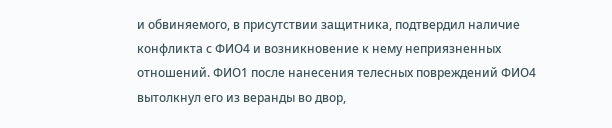и обвиняемого, в присутствии защитника, подтвердил наличие конфликта с ФИО4 и возникновение к нему неприязненных отношений. ФИО1 после нанесения телесных повреждений ФИО4 вытолкнул его из веранды во двор,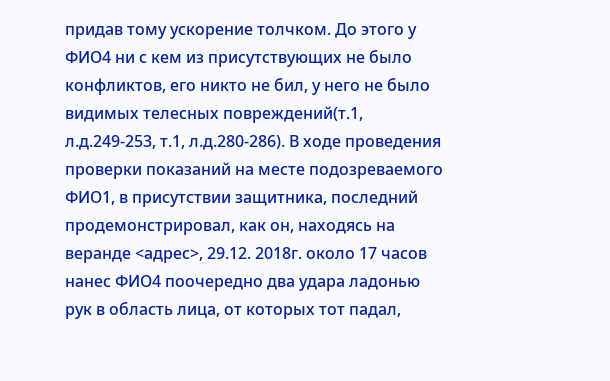придав тому ускорение толчком. До этого у ФИО4 ни с кем из присутствующих не было конфликтов, его никто не бил, у него не было видимых телесных повреждений(т.1, л.д.249-253, т.1, л.д.280-286). В ходе проведения проверки показаний на месте подозреваемого ФИО1, в присутствии защитника, последний продемонстрировал, как он, находясь на веранде <адрес>, 29.12. 2018г. около 17 часов нанес ФИО4 поочередно два удара ладонью рук в область лица, от которых тот падал,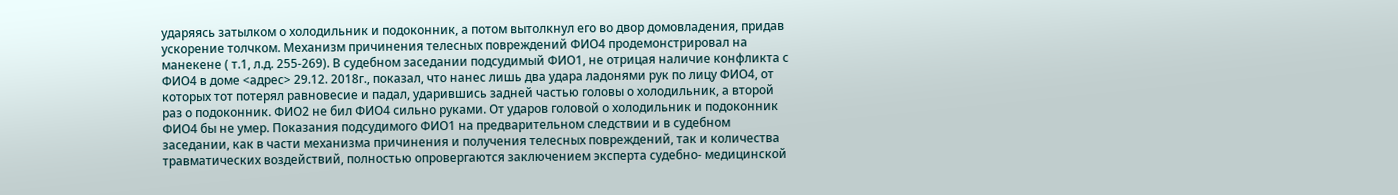ударяясь затылком о холодильник и подоконник, а потом вытолкнул его во двор домовладения, придав ускорение толчком. Механизм причинения телесных повреждений ФИО4 продемонстрировал на манекене ( т.1, л.д. 255-269). В судебном заседании подсудимый ФИО1, не отрицая наличие конфликта с ФИО4 в доме <адрес> 29.12. 2018г., показал, что нанес лишь два удара ладонями рук по лицу ФИО4, от которых тот потерял равновесие и падал, ударившись задней частью головы о холодильник, а второй раз о подоконник. ФИО2 не бил ФИО4 сильно руками. От ударов головой о холодильник и подоконник ФИО4 бы не умер. Показания подсудимого ФИО1 на предварительном следствии и в судебном заседании, как в части механизма причинения и получения телесных повреждений, так и количества травматических воздействий, полностью опровергаются заключением эксперта судебно- медицинской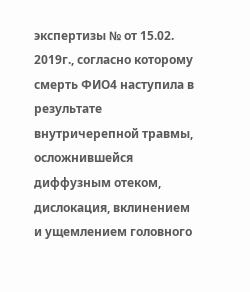экспертизы № от 15.02. 2019г., согласно которому смерть ФИО4 наступила в результате внутричерепной травмы, осложнившейся диффузным отеком, дислокация, вклинением и ущемлением головного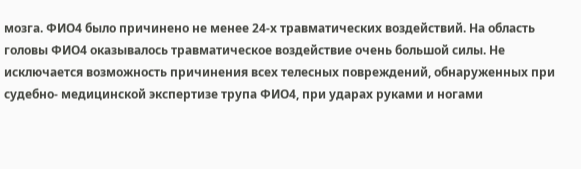мозга. ФИО4 было причинено не менее 24-х травматических воздействий. На область головы ФИО4 оказывалось травматическое воздействие очень большой силы. Не исключается возможность причинения всех телесных повреждений, обнаруженных при судебно- медицинской экспертизе трупа ФИО4, при ударах руками и ногами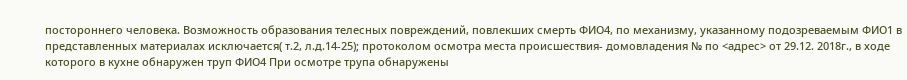постороннего человека. Возможность образования телесных повреждений, повлекших смерть ФИО4, по механизму, указанному подозреваемым ФИО1 в представленных материалах исключается( т.2, л.д.14-25); протоколом осмотра места происшествия- домовладения № по <адрес> от 29.12. 2018г., в ходе которого в кухне обнаружен труп ФИО4 При осмотре трупа обнаружены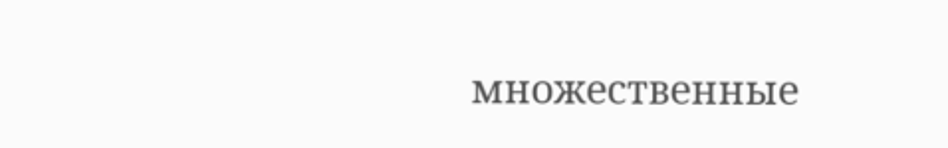множественные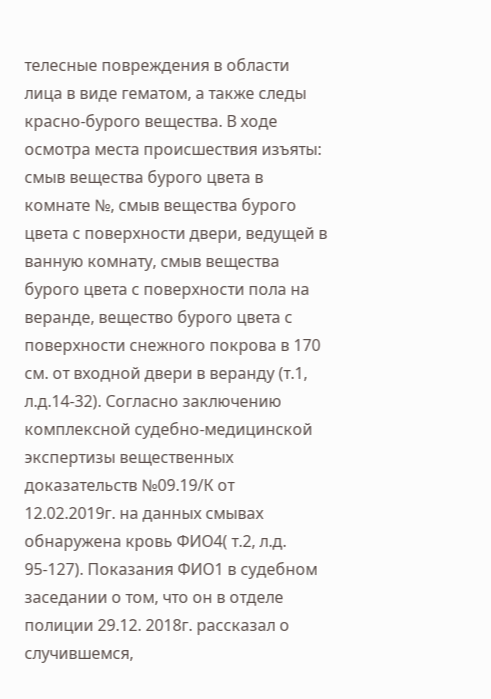телесные повреждения в области лица в виде гематом, а также следы красно-бурого вещества. В ходе осмотра места происшествия изъяты: смыв вещества бурого цвета в комнате №, смыв вещества бурого цвета с поверхности двери, ведущей в ванную комнату, смыв вещества бурого цвета с поверхности пола на веранде, вещество бурого цвета с поверхности снежного покрова в 170 см. от входной двери в веранду (т.1, л.д.14-32). Согласно заключению комплексной судебно-медицинской экспертизы вещественных доказательств №09.19/К от 12.02.2019г. на данных смывах обнаружена кровь ФИО4( т.2, л.д. 95-127). Показания ФИО1 в судебном заседании о том, что он в отделе полиции 29.12. 2018г. рассказал о случившемся,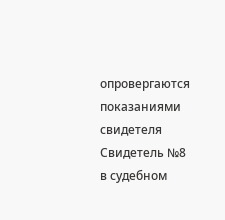опровергаются показаниями свидетеля Свидетель №8 в судебном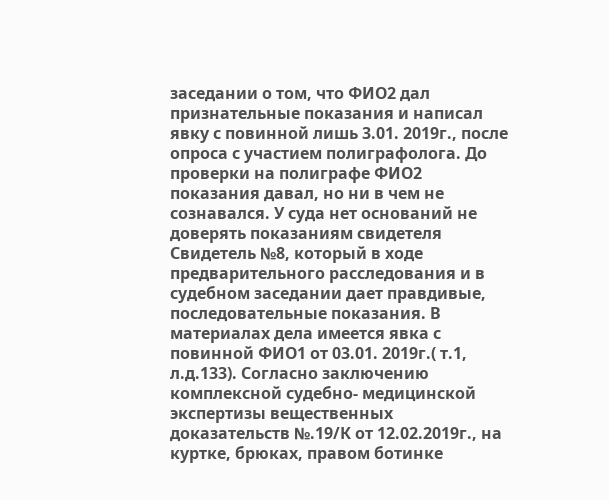заседании о том, что ФИО2 дал признательные показания и написал явку с повинной лишь 3.01. 2019г., после опроса с участием полиграфолога. До проверки на полиграфе ФИО2 показания давал, но ни в чем не сознавался. У суда нет оснований не доверять показаниям свидетеля Свидетель №8, который в ходе предварительного расследования и в судебном заседании дает правдивые, последовательные показания. В материалах дела имеется явка с повинной ФИО1 от 03.01. 2019г.( т.1, л.д.133). Согласно заключению комплексной судебно- медицинской экспертизы вещественных доказательств №.19/К от 12.02.2019г., на куртке, брюках, правом ботинке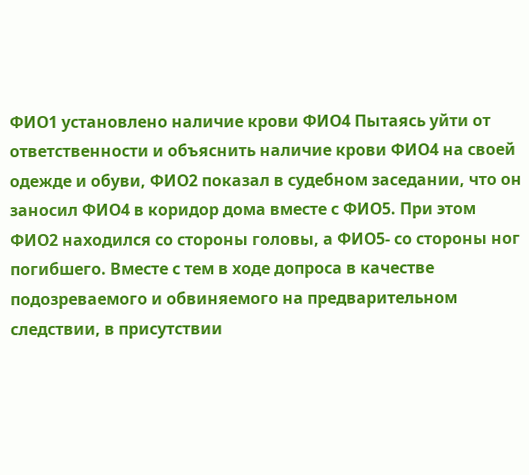ФИО1 установлено наличие крови ФИО4 Пытаясь уйти от ответственности и объяснить наличие крови ФИО4 на своей одежде и обуви, ФИО2 показал в судебном заседании, что он заносил ФИО4 в коридор дома вместе с ФИО5. При этом ФИО2 находился со стороны головы, а ФИО5- со стороны ног погибшего. Вместе с тем в ходе допроса в качестве подозреваемого и обвиняемого на предварительном следствии, в присутствии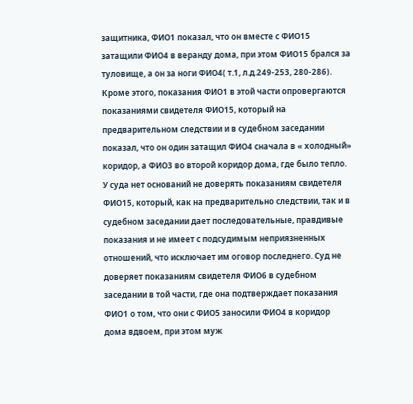защитника, ФИО1 показал, что он вместе с ФИО15 затащили ФИО4 в веранду дома, при этом ФИО15 брался за туловище, а он за ноги ФИО4( т.1, л.д.249-253, 280-286). Кроме этого, показания ФИО1 в этой части опровергаются показаниями свидетеля ФИО15, который на предварительном следствии и в судебном заседании показал, что он один затащил ФИО4 сначала в « холодный» коридор, а ФИО3 во второй коридор дома, где было тепло. У суда нет оснований не доверять показаниям свидетеля ФИО15, который, как на предварительно следствии, так и в судебном заседании дает последовательные, правдивые показания и не имеет с подсудимым неприязненных отношений, что исключает им оговор последнего. Суд не доверяет показаниям свидетеля ФИО6 в судебном заседании в той части, где она подтверждает показания ФИО1 о том, что они с ФИО5 заносили ФИО4 в коридор дома вдвоем, при этом муж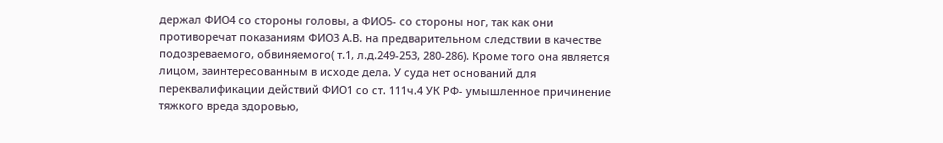держал ФИО4 со стороны головы, а ФИО5- со стороны ног, так как они противоречат показаниям ФИО3 А.В. на предварительном следствии в качестве подозреваемого, обвиняемого( т.1, л.д.249-253, 280-286). Кроме того она является лицом, заинтересованным в исходе дела. У суда нет оснований для переквалификации действий ФИО1 со ст. 111ч.4 УК РФ- умышленное причинение тяжкого вреда здоровью,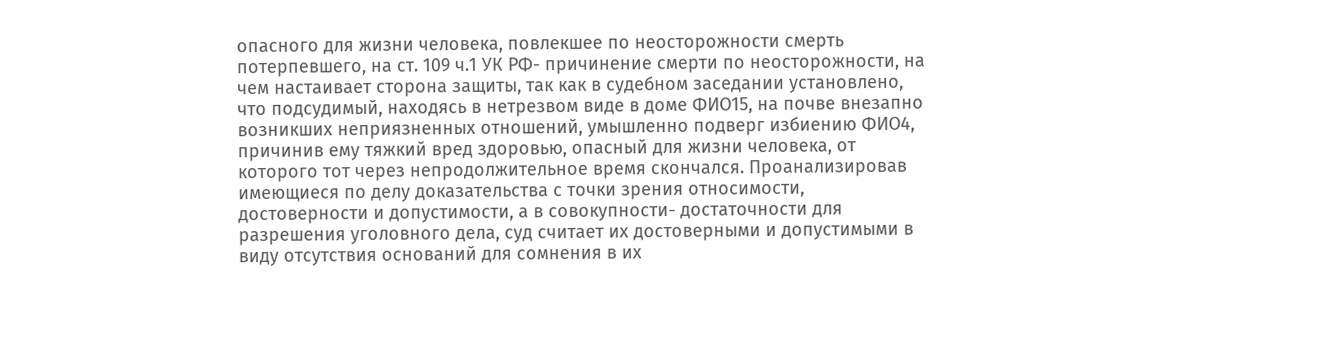опасного для жизни человека, повлекшее по неосторожности смерть потерпевшего, на ст. 109 ч.1 УК РФ- причинение смерти по неосторожности, на чем настаивает сторона защиты, так как в судебном заседании установлено, что подсудимый, находясь в нетрезвом виде в доме ФИО15, на почве внезапно возникших неприязненных отношений, умышленно подверг избиению ФИО4, причинив ему тяжкий вред здоровью, опасный для жизни человека, от которого тот через непродолжительное время скончался. Проанализировав имеющиеся по делу доказательства с точки зрения относимости, достоверности и допустимости, а в совокупности- достаточности для разрешения уголовного дела, суд считает их достоверными и допустимыми в виду отсутствия оснований для сомнения в их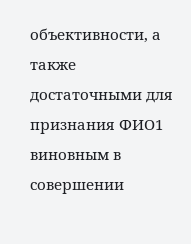объективности, а также достаточными для признания ФИО1 виновным в совершении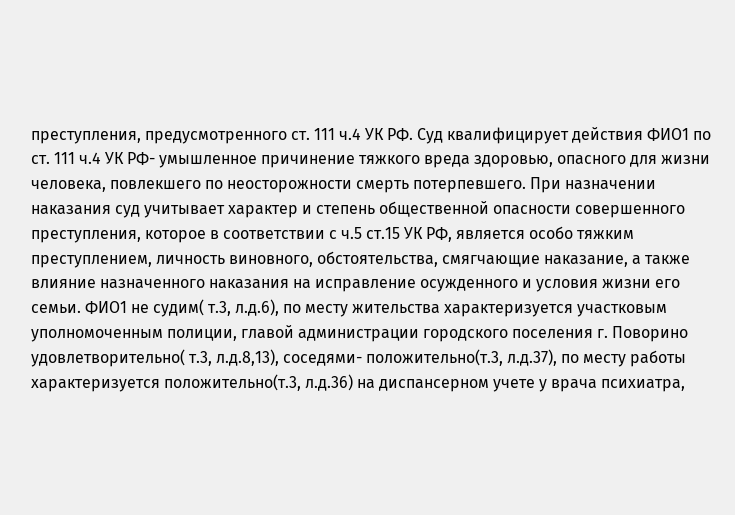преступления, предусмотренного ст. 111 ч.4 УК РФ. Суд квалифицирует действия ФИО1 по ст. 111 ч.4 УК РФ- умышленное причинение тяжкого вреда здоровью, опасного для жизни человека, повлекшего по неосторожности смерть потерпевшего. При назначении наказания суд учитывает характер и степень общественной опасности совершенного преступления, которое в соответствии с ч.5 ст.15 УК РФ, является особо тяжким преступлением, личность виновного, обстоятельства, смягчающие наказание, а также влияние назначенного наказания на исправление осужденного и условия жизни его семьи. ФИО1 не судим( т.3, л.д.6), по месту жительства характеризуется участковым уполномоченным полиции, главой администрации городского поселения г. Поворино удовлетворительно( т.3, л.д.8,13), соседями- положительно(т.3, л.д.37), по месту работы характеризуется положительно(т.3, л.д.36) на диспансерном учете у врача психиатра,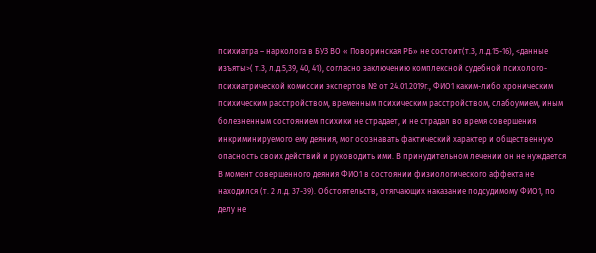психиатра – нарколога в БУЗ ВО « Поворинская РБ» не состоит(т.3, л.д.15-16), <данные изъяты>( т.3, л.д.5,39, 40, 41), согласно заключению комплексной судебной психолого-психиатрической комиссии экспертов № от 24.01.2019г., ФИО1 каким-либо хроническим психическим расстройством, временным психическим расстройством, слабоумием, иным болезненным состоянием психики не страдает, и не страдал во время совершения инкриминируемого ему деяния, мог осознавать фактический характер и общественную опасность своих действий и руководить ими. В принудительном лечении он не нуждается В момент совершенного деяния ФИО1 в состоянии физиологического аффекта не находился (т. 2 л.д. 37-39). Обстоятельств, отягчающих наказание подсудимому ФИО1, по делу не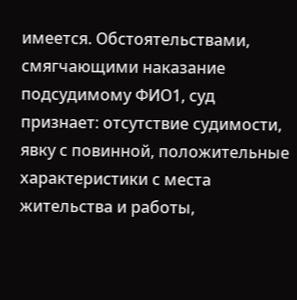имеется. Обстоятельствами, смягчающими наказание подсудимому ФИО1, суд признает: отсутствие судимости, явку с повинной, положительные характеристики с места жительства и работы,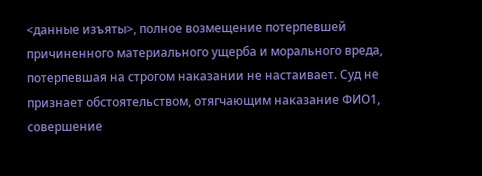<данные изъяты>, полное возмещение потерпевшей причиненного материального ущерба и морального вреда, потерпевшая на строгом наказании не настаивает. Суд не признает обстоятельством, отягчающим наказание ФИО1, совершение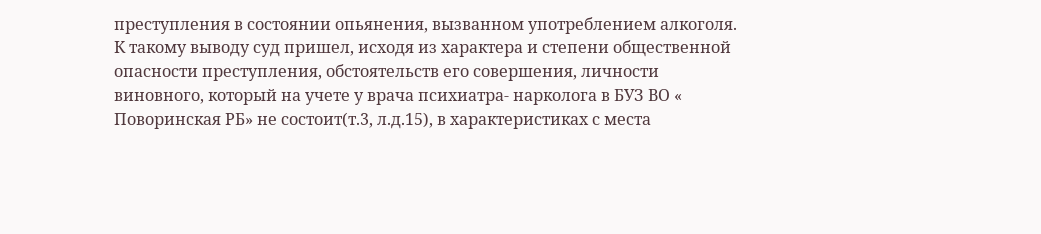преступления в состоянии опьянения, вызванном употреблением алкоголя. К такому выводу суд пришел, исходя из характера и степени общественной опасности преступления, обстоятельств его совершения, личности виновного, который на учете у врача психиатра- нарколога в БУЗ ВО « Поворинская РБ» не состоит(т.3, л.д.15), в характеристиках с места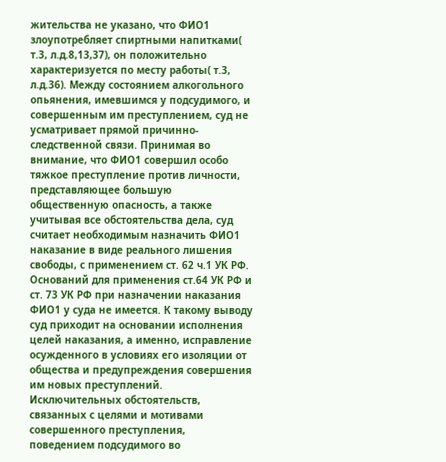жительства не указано, что ФИО1 злоупотребляет спиртными напитками( т.3, л.д.8,13,37), он положительно характеризуется по месту работы( т.3, л.д.36). Между состоянием алкогольного опьянения, имевшимся у подсудимого, и совершенным им преступлением, суд не усматривает прямой причинно- следственной связи. Принимая во внимание, что ФИО1 совершил особо тяжкое преступление против личности, представляющее большую общественную опасность, а также учитывая все обстоятельства дела, суд считает необходимым назначить ФИО1 наказание в виде реального лишения свободы, с применением ст. 62 ч.1 УК РФ. Оснований для применения ст.64 УК РФ и ст. 73 УК РФ при назначении наказания ФИО1 у суда не имеется. К такому выводу суд приходит на основании исполнения целей наказания, а именно, исправление осужденного в условиях его изоляции от общества и предупреждения совершения им новых преступлений. Исключительных обстоятельств, связанных с целями и мотивами совершенного преступления, поведением подсудимого во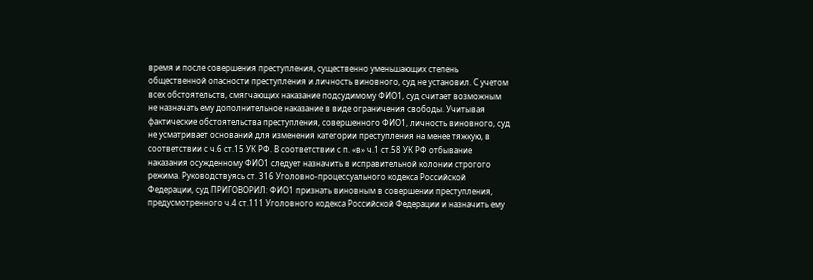время и после совершения преступления, существенно уменьшающих степень общественной опасности преступления и личность виновного, суд не установил. С учетом всех обстоятельств, смягчающих наказание подсудимому ФИО1, суд считает возможным не назначать ему дополнительное наказание в виде ограничения свободы. Учитывая фактические обстоятельства преступления, совершенного ФИО1, личность виновного, суд не усматривает оснований для изменения категории преступления на менее тяжкую, в соответствии с ч.6 ст.15 УК РФ. В соответствии с п. «в» ч.1 ст.58 УК РФ отбывание наказания осужденному ФИО1 следует назначить в исправительной колонии строгого режима. Руководствуясь ст. 316 Уголовно-процессуального кодекса Российской Федерации, суд ПРИГОВОРИЛ: ФИО1 признать виновным в совершении преступления, предусмотренного ч.4 ст.111 Уголовного кодекса Российской Федерации и назначить ему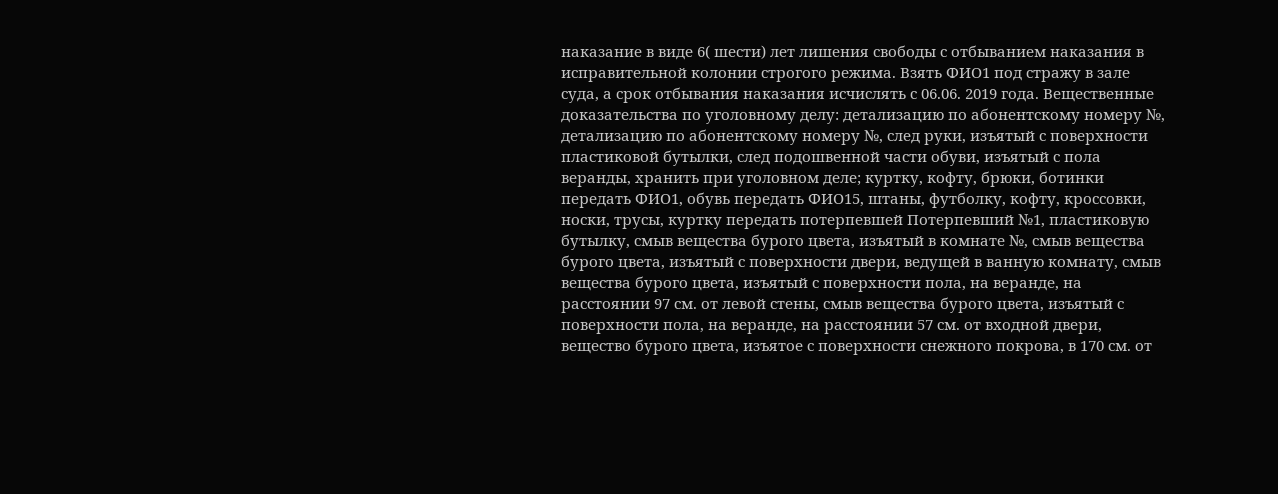наказание в виде 6( шести) лет лишения свободы с отбыванием наказания в исправительной колонии строгого режима. Взять ФИО1 под стражу в зале суда, а срок отбывания наказания исчислять с 06.06. 2019 года. Вещественные доказательства по уголовному делу: детализацию по абонентскому номеру №, детализацию по абонентскому номеру №, след руки, изъятый с поверхности пластиковой бутылки, след подошвенной части обуви, изъятый с пола веранды, хранить при уголовном деле; куртку, кофту, брюки, ботинки передать ФИО1, обувь передать ФИО15, штаны, футболку, кофту, кроссовки, носки, трусы, куртку передать потерпевшей Потерпевший №1, пластиковую бутылку, смыв вещества бурого цвета, изъятый в комнате №, смыв вещества бурого цвета, изъятый с поверхности двери, ведущей в ванную комнату, смыв вещества бурого цвета, изъятый с поверхности пола, на веранде, на расстоянии 97 см. от левой стены, смыв вещества бурого цвета, изъятый с поверхности пола, на веранде, на расстоянии 57 см. от входной двери, вещество бурого цвета, изъятое с поверхности снежного покрова, в 170 см. от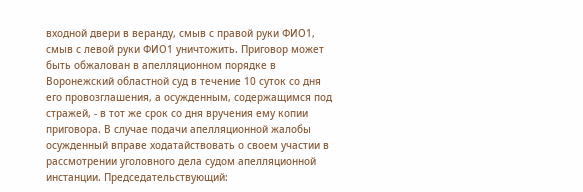входной двери в веранду, смыв с правой руки ФИО1, смыв с левой руки ФИО1 уничтожить. Приговор может быть обжалован в апелляционном порядке в Воронежский областной суд в течение 10 суток со дня его провозглашения, а осужденным, содержащимся под стражей, - в тот же срок со дня вручения ему копии приговора. В случае подачи апелляционной жалобы осужденный вправе ходатайствовать о своем участии в рассмотрении уголовного дела судом апелляционной инстанции. Председательствующий: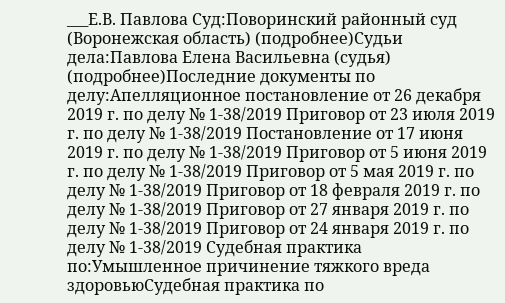___Е.В. Павлова Суд:Поворинский районный суд (Воронежская область) (подробнее)Судьи дела:Павлова Елена Васильевна (судья) (подробнее)Последние документы по делу:Апелляционное постановление от 26 декабря 2019 г. по делу № 1-38/2019 Приговор от 23 июля 2019 г. по делу № 1-38/2019 Постановление от 17 июня 2019 г. по делу № 1-38/2019 Приговор от 5 июня 2019 г. по делу № 1-38/2019 Приговор от 5 мая 2019 г. по делу № 1-38/2019 Приговор от 18 февраля 2019 г. по делу № 1-38/2019 Приговор от 27 января 2019 г. по делу № 1-38/2019 Приговор от 24 января 2019 г. по делу № 1-38/2019 Судебная практика по:Умышленное причинение тяжкого вреда здоровьюСудебная практика по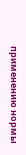применению нормы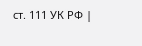ст. 111 УК РФ |